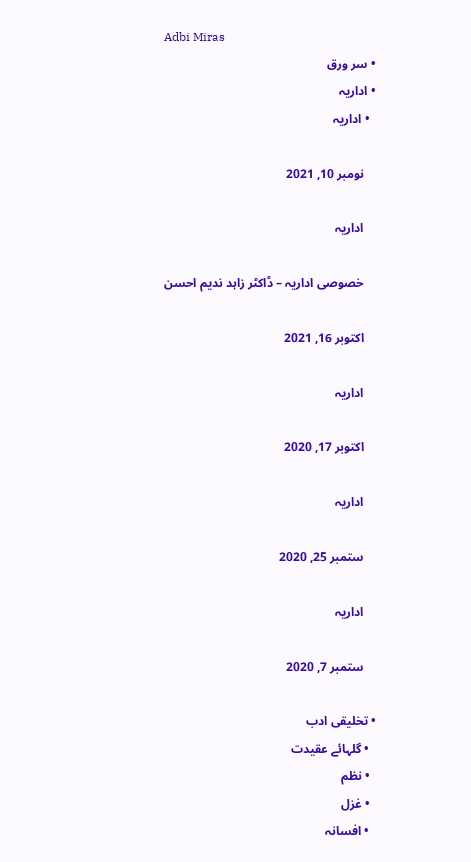Adbi Miras
  • سر ورق
  • اداریہ
    • اداریہ

      نومبر 10, 2021

      اداریہ

      خصوصی اداریہ – ڈاکٹر زاہد ندیم احسن

      اکتوبر 16, 2021

      اداریہ

      اکتوبر 17, 2020

      اداریہ

      ستمبر 25, 2020

      اداریہ

      ستمبر 7, 2020

  • تخلیقی ادب
    • گلہائے عقیدت
    • نظم
    • غزل
    • افسانہ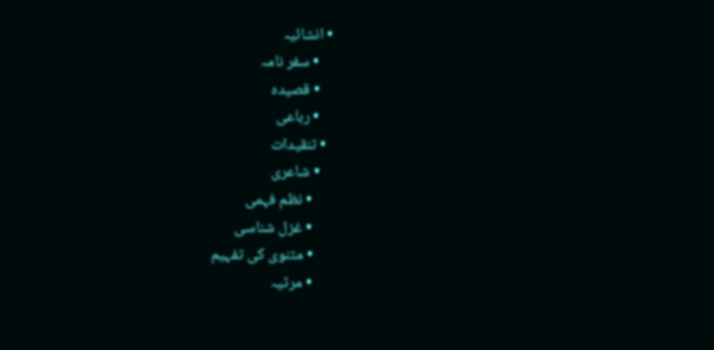• انشائیہ
    • سفر نامہ
    • قصیدہ
    • رباعی
  • تنقیدات
    • شاعری
      • نظم فہمی
      • غزل شناسی
      • مثنوی کی تفہیم
      • مرثیہ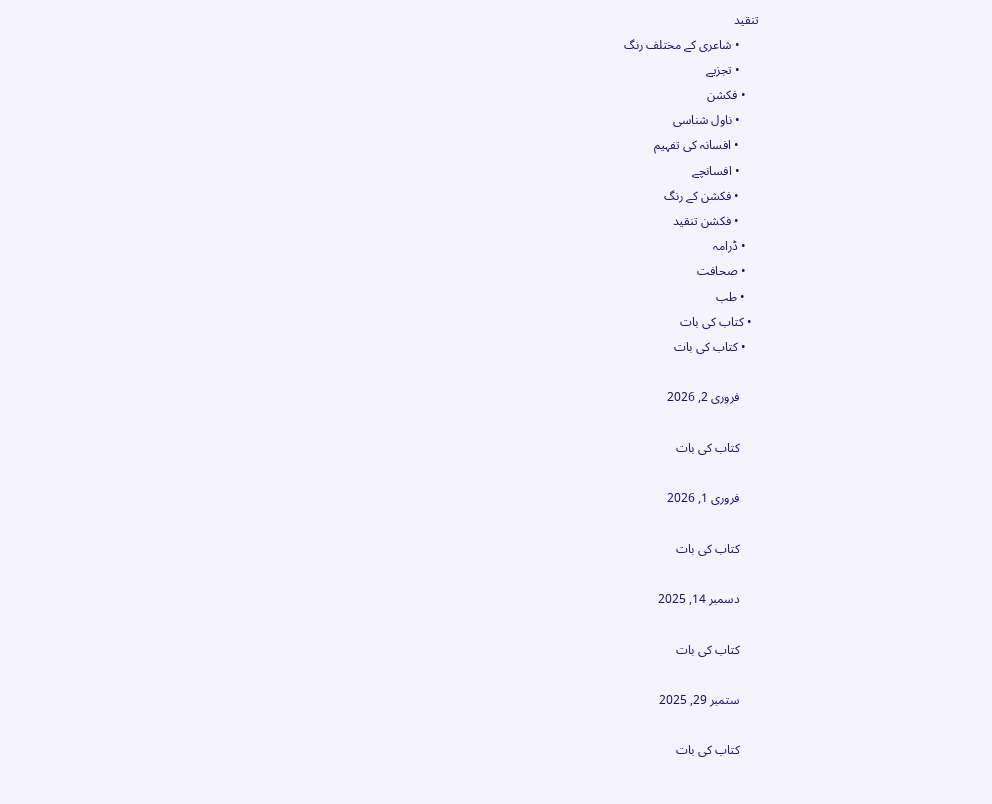تنقید
      • شاعری کے مختلف رنگ
      • تجزیے
    • فکشن
      • ناول شناسی
      • افسانہ کی تفہیم
      • افسانچے
      • فکشن کے رنگ
      • فکشن تنقید
    • ڈرامہ
    • صحافت
    • طب
  • کتاب کی بات
    • کتاب کی بات

      فروری 2, 2026

      کتاب کی بات

      فروری 1, 2026

      کتاب کی بات

      دسمبر 14, 2025

      کتاب کی بات

      ستمبر 29, 2025

      کتاب کی بات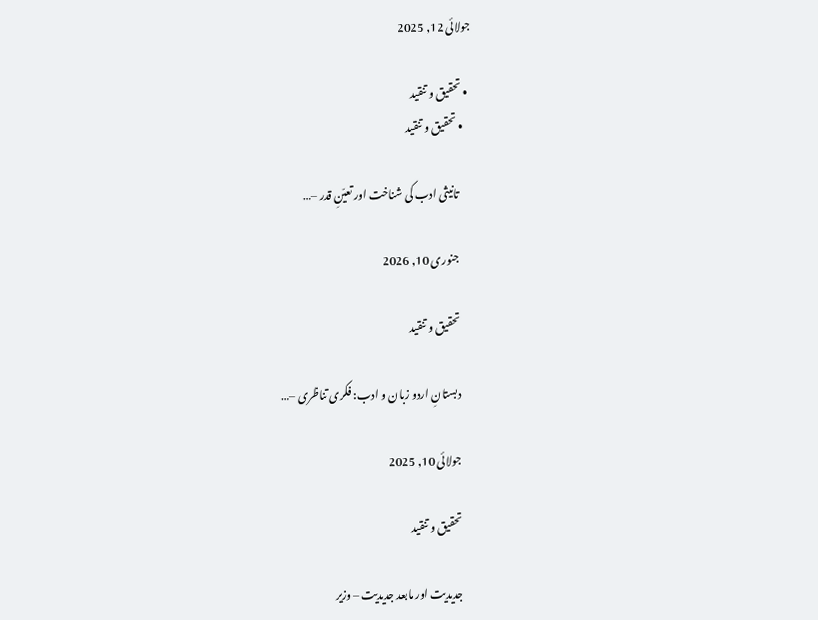جولائی 12, 2025

  • تحقیق و تنقید
    • تحقیق و تنقید

      تانیثی ادب کی شناخت اور تعیّنِ قدر –…

      جنوری 10, 2026

      تحقیق و تنقید

      دبستانِ اردو زبان و ادب: فکری تناظری –…

      جولائی 10, 2025

      تحقیق و تنقید

      جدیدیت اور مابعد جدیدیت – وزیر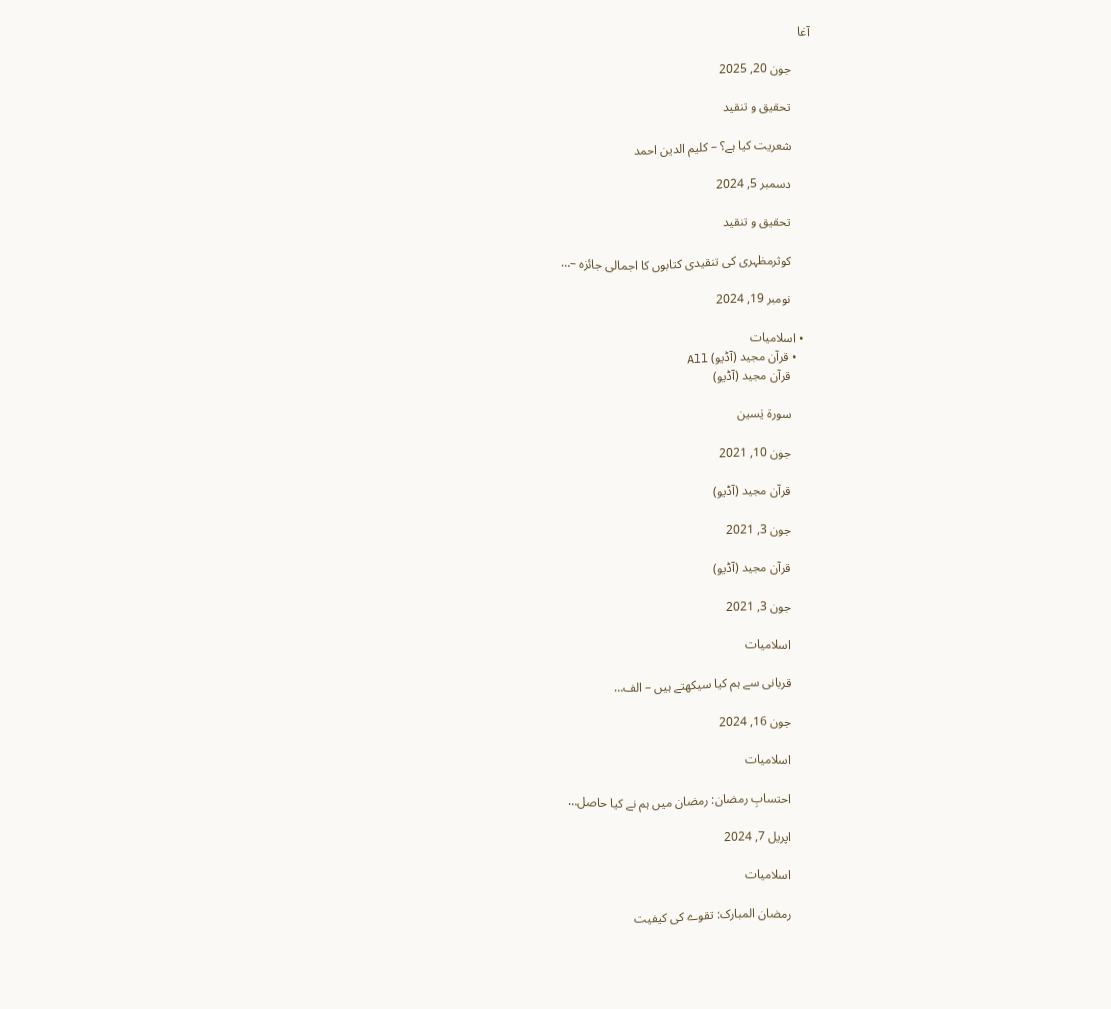آغا

      جون 20, 2025

      تحقیق و تنقید

      شعریت کیا ہے؟ – کلیم الدین احمد

      دسمبر 5, 2024

      تحقیق و تنقید

      کوثرمظہری کی تنقیدی کتابوں کا اجمالی جائزہ –…

      نومبر 19, 2024

  • اسلامیات
    • قرآن مجید (آڈیو) All
      قرآن مجید (آڈیو)

      سورۃ یٰسین

      جون 10, 2021

      قرآن مجید (آڈیو)

      جون 3, 2021

      قرآن مجید (آڈیو)

      جون 3, 2021

      اسلامیات

      قربانی سے ہم کیا سیکھتے ہیں – الف…

      جون 16, 2024

      اسلامیات

      احتسابِ رمضان: رمضان میں ہم نے کیا حاصل…

      اپریل 7, 2024

      اسلامیات

      رمضان المبارک: تقوے کی کیفیت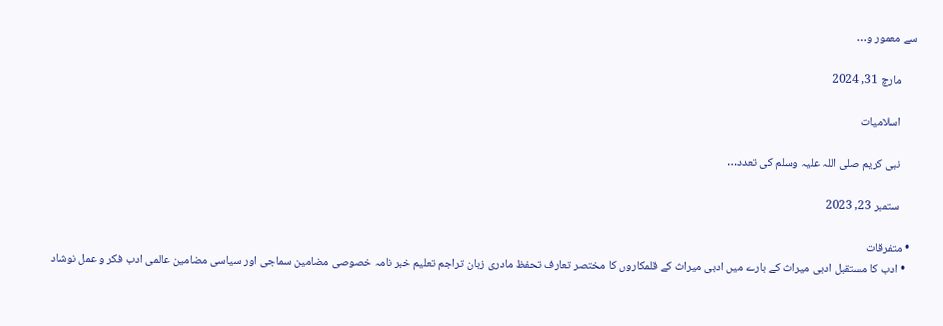سے معمور و…

      مارچ 31, 2024

      اسلامیات

      نبی کریم صلی اللہ علیہ وسلم کی تعدد…

      ستمبر 23, 2023

  • متفرقات
    • ادب کا مستقبل ادبی میراث کے بارے میں ادبی میراث کے قلمکاروں کا مختصر تعارف تحفظ مادری زبان تراجم تعلیم خبر نامہ خصوصی مضامین سماجی اور سیاسی مضامین عالمی ادب فکر و عمل نوشاد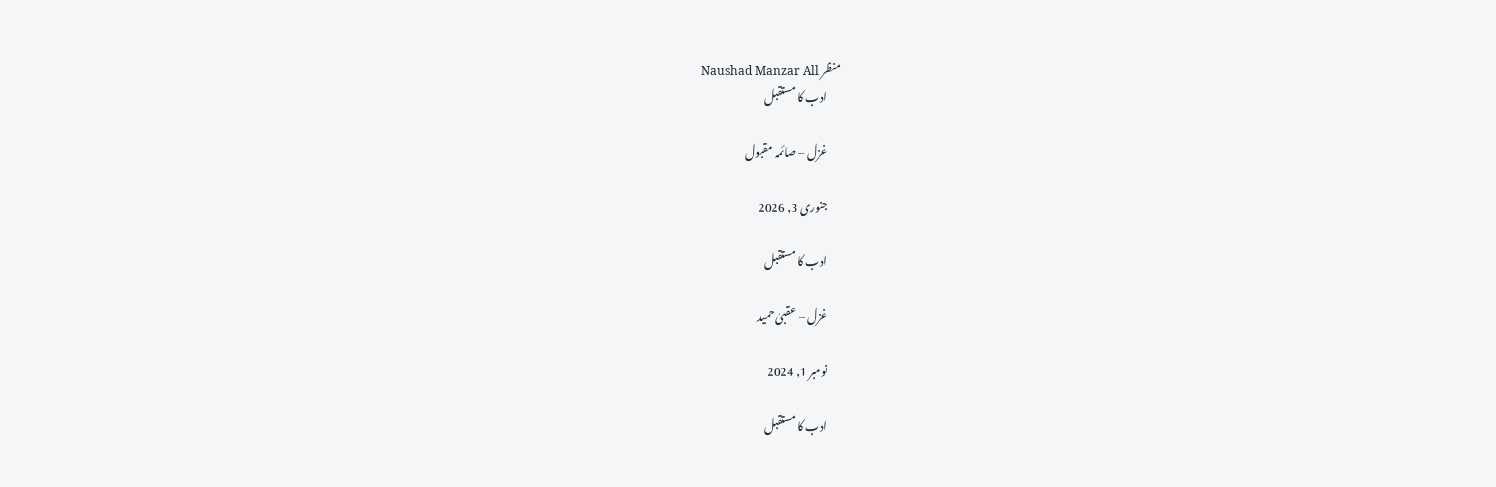منظر Naushad Manzar All
      ادب کا مستقبل

      غزل – صائمہ مقبول

      جنوری 3, 2026

      ادب کا مستقبل

      غزل – عقبیٰ حمید

      نومبر 1, 2024

      ادب کا مستقبل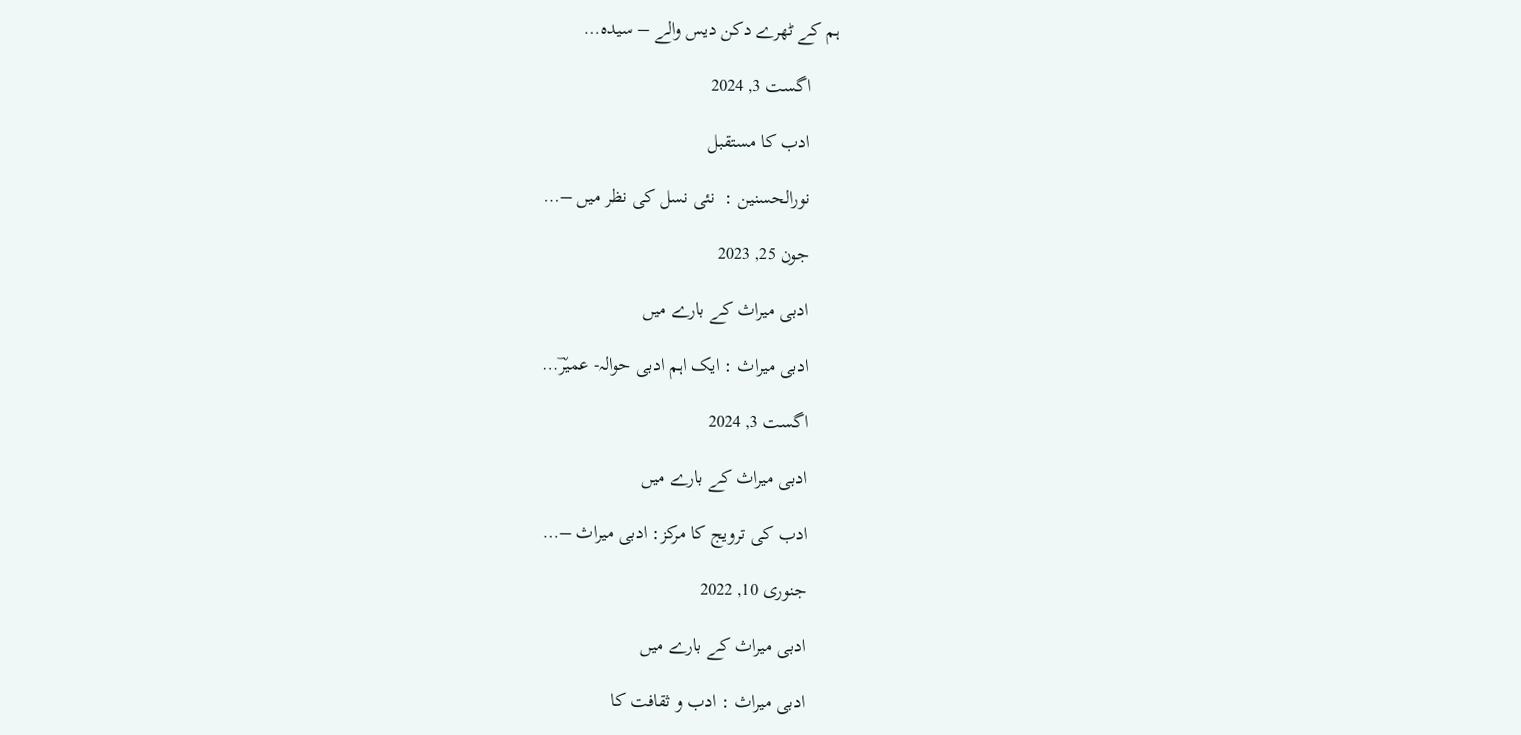ہم کے ٹھرے دکن دیس والے – سیدہ…

      اگست 3, 2024

      ادب کا مستقبل

      نورالحسنین :  نئی نسل کی نظر میں –…

      جون 25, 2023

      ادبی میراث کے بارے میں

      ادبی میراث : ایک اہم ادبی حوالہ- عمیرؔ…

      اگست 3, 2024

      ادبی میراث کے بارے میں

      ادب کی ترویج کا مرکز: ادبی میراث –…

      جنوری 10, 2022

      ادبی میراث کے بارے میں

      ادبی میراث : ادب و ثقافت کا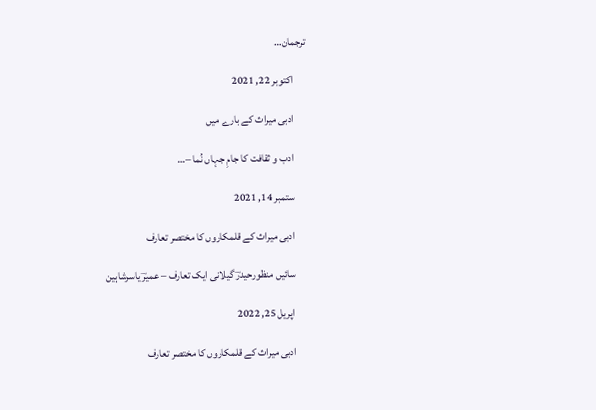ترجمان…

      اکتوبر 22, 2021

      ادبی میراث کے بارے میں

      ادب و ثقافت کا جامِ جہاں نُما –…

      ستمبر 14, 2021

      ادبی میراث کے قلمکاروں کا مختصر تعارف

      سائیں منظورحیدرؔ گیلانی ایک تعارف – عمیرؔ یاسرشاہین

      اپریل 25, 2022

      ادبی میراث کے قلمکاروں کا مختصر تعارف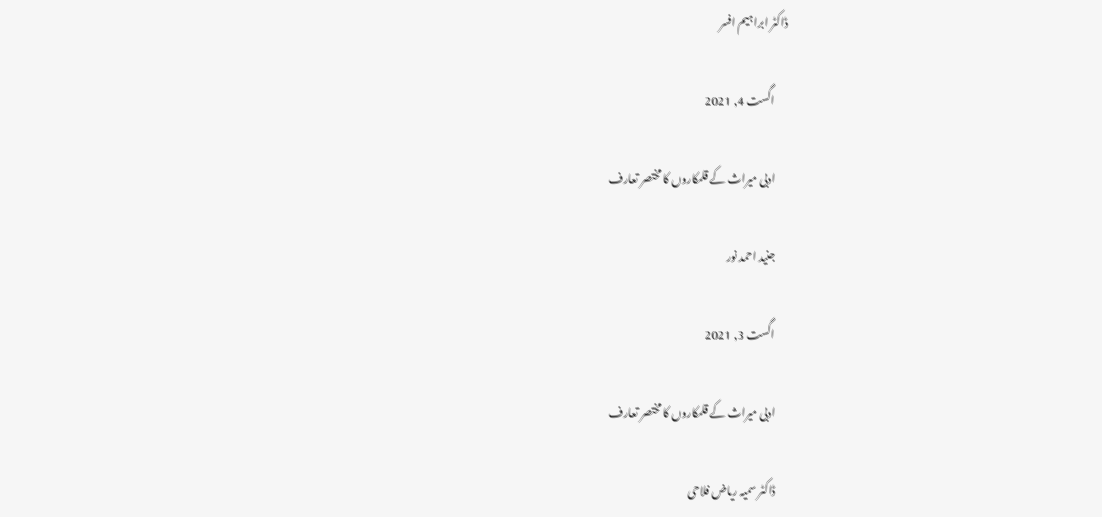ڈاکٹر ابراہیم افسر

      اگست 4, 2021

      ادبی میراث کے قلمکاروں کا مختصر تعارف

      جنید احمد نور

      اگست 3, 2021

      ادبی میراث کے قلمکاروں کا مختصر تعارف

      ڈاکٹر سمیہ ریاض فلاحی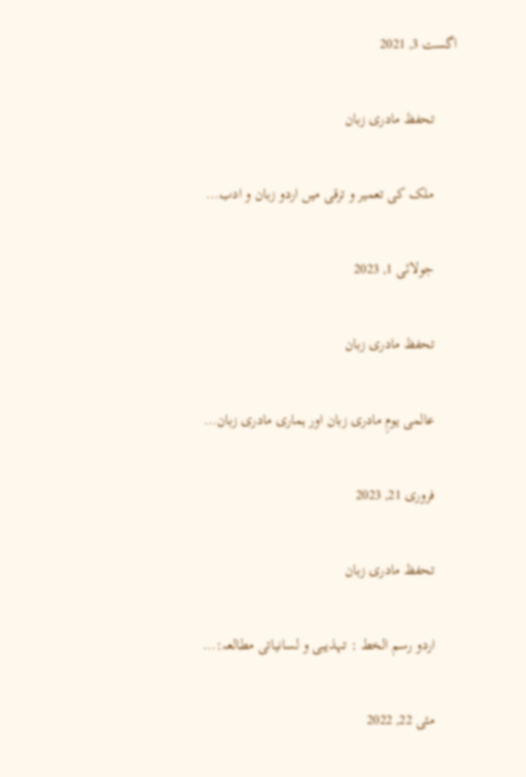اگست 3, 2021

      تحفظ مادری زبان

      ملک کی تعمیر و ترقی میں اردو زبان و ادب…

      جولائی 1, 2023

      تحفظ مادری زبان

      عالمی یومِ مادری زبان اور ہماری مادری زبان…

      فروری 21, 2023

      تحفظ مادری زبان

      اردو رسم الخط : تہذیبی و لسانیاتی مطالعہ:…

      مئی 22, 2022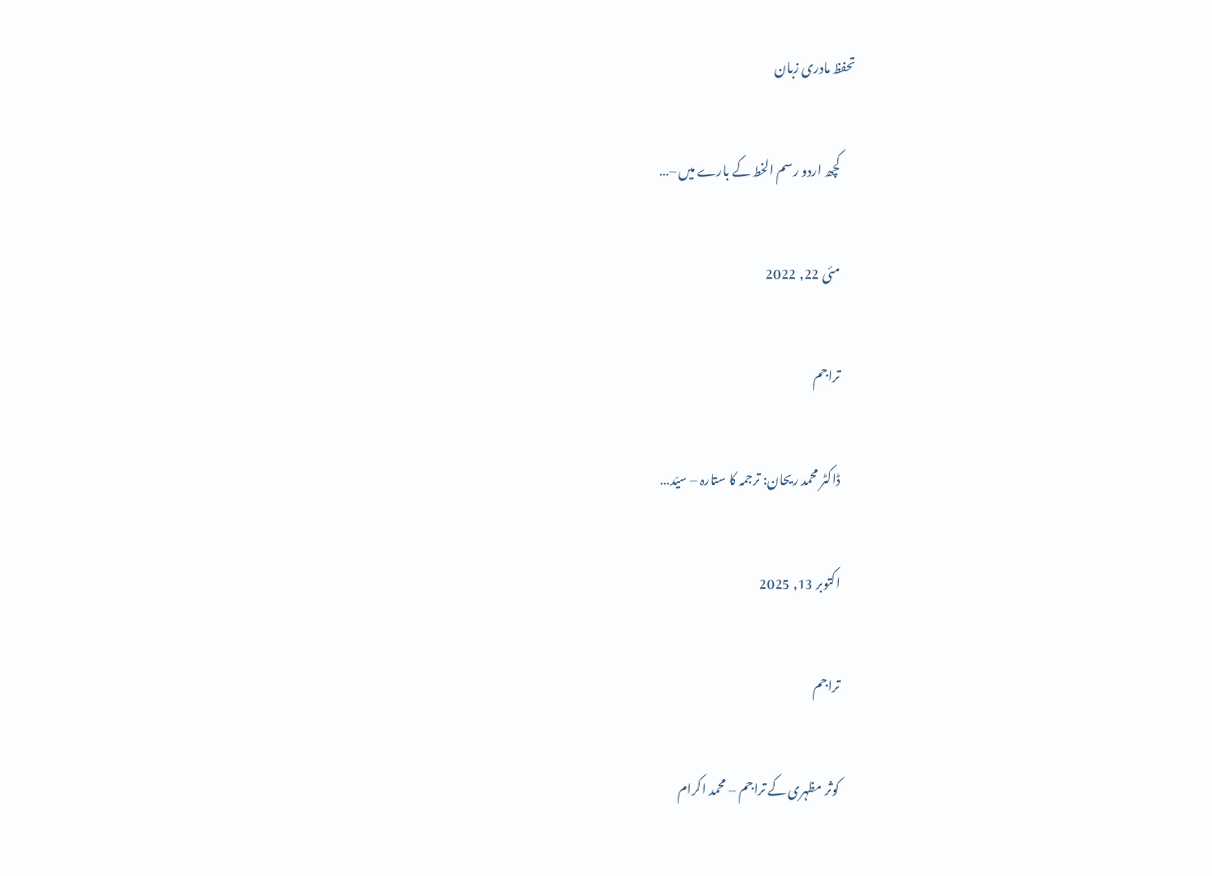تحفظ مادری زبان

      کچھ اردو رسم الخط کے بارے میں –…

      مئی 22, 2022

      تراجم

      ڈاکٹر محمد ریحان: ترجمہ کا ستارہ – سیّد…

      اکتوبر 13, 2025

      تراجم

      کوثر مظہری کے تراجم – محمد اکرام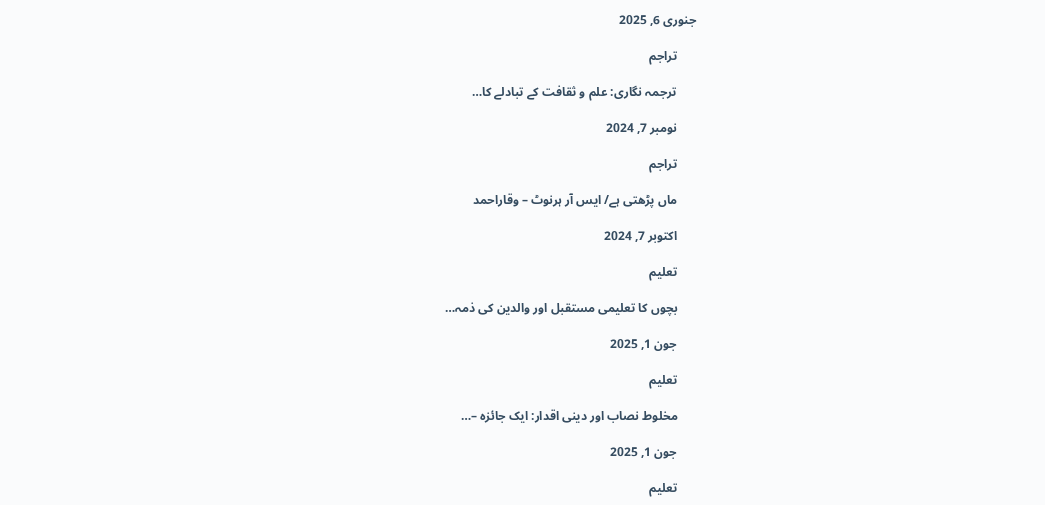جنوری 6, 2025

      تراجم

      ترجمہ نگاری: علم و ثقافت کے تبادلے کا…

      نومبر 7, 2024

      تراجم

      ماں پڑھتی ہے/ ایس آر ہرنوٹ – وقاراحمد

      اکتوبر 7, 2024

      تعلیم

      بچوں کا تعلیمی مستقبل اور والدین کی ذمہ…

      جون 1, 2025

      تعلیم

      مخلوط نصاب اور دینی اقدار: ایک جائزہ –…

      جون 1, 2025

      تعلیم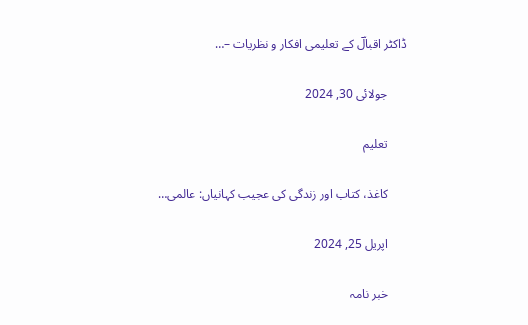ڈاکٹر اقبالؔ کے تعلیمی افکار و نظریات –…

      جولائی 30, 2024

      تعلیم

      کاغذ، کتاب اور زندگی کی عجیب کہانیاں: عالمی…

      اپریل 25, 2024

      خبر نامہ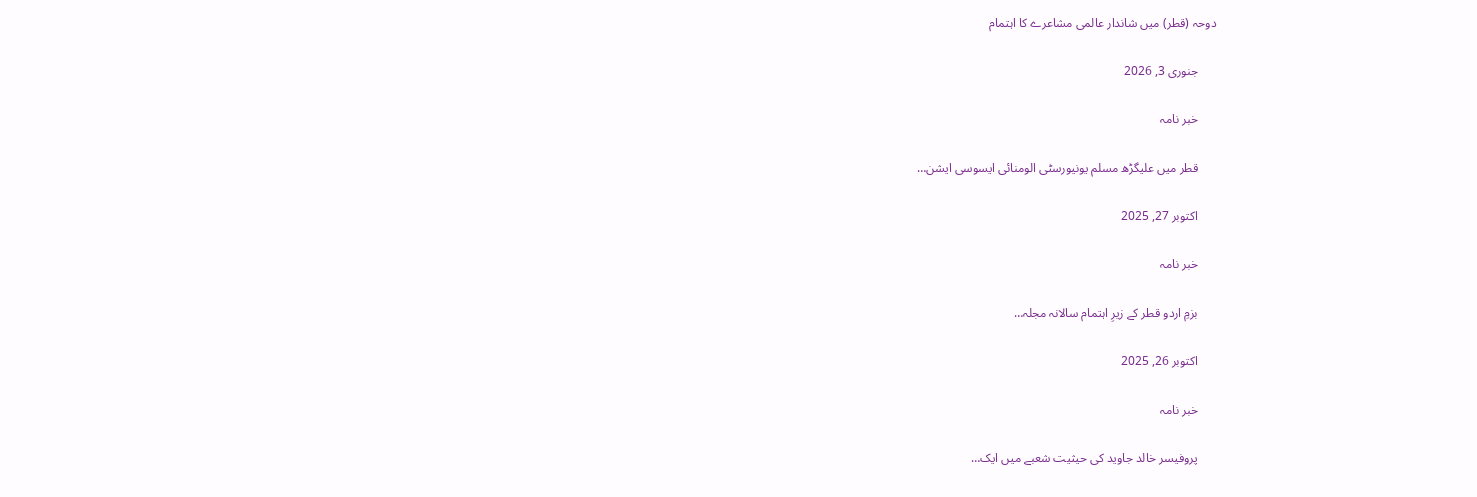دوحہ (قطر) میں شاندار عالمی مشاعرے کا اہتمام

      جنوری 3, 2026

      خبر نامہ

      قطر میں علیگڑھ مسلم یونیورسٹی الومنائی ایسوسی ایشن…

      اکتوبر 27, 2025

      خبر نامہ

      بزمِ اردو قطر کے زیرِ اہتمام سالانہ مجلہ…

      اکتوبر 26, 2025

      خبر نامہ

      پروفیسر خالد جاوید کی حیثیت شعبے میں ایک…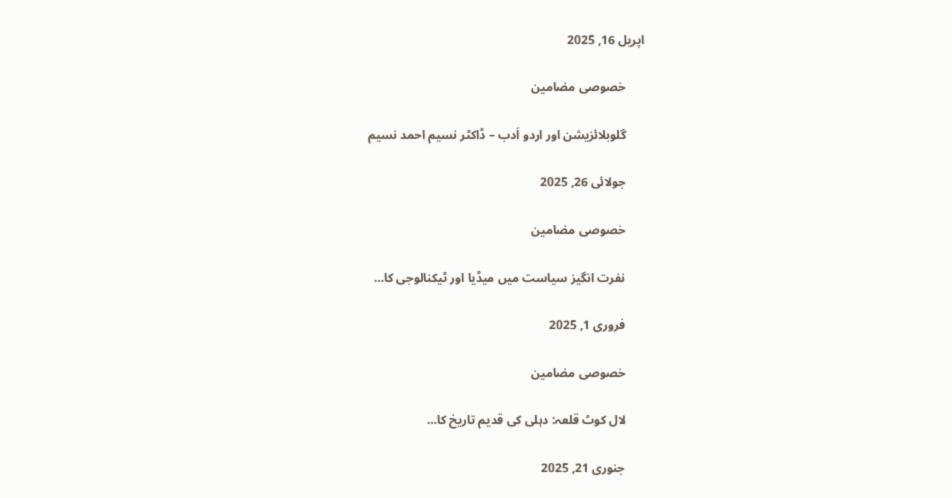اپریل 16, 2025

      خصوصی مضامین

      گلوبلائزیشن اور اردو اَدب – ڈاکٹر نسیم احمد نسیم

      جولائی 26, 2025

      خصوصی مضامین

      نفرت انگیز سیاست میں میڈیا اور ٹیکنالوجی کا…

      فروری 1, 2025

      خصوصی مضامین

      لال کوٹ قلعہ: دہلی کی قدیم تاریخ کا…

      جنوری 21, 2025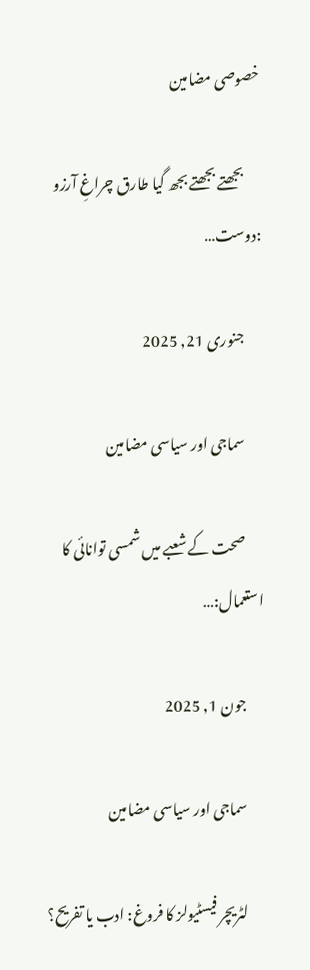خصوصی مضامین

      بجھتے بجھتے بجھ گیا طارق چراغِ آرزو :دوست…

      جنوری 21, 2025

      سماجی اور سیاسی مضامین

      صحت کے شعبے میں شمسی توانائی کا استعمال:…

      جون 1, 2025

      سماجی اور سیاسی مضامین

      لٹریچر فیسٹیولز کا فروغ: ادب یا تفریح؟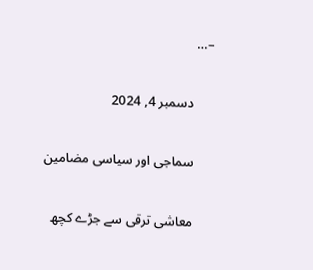–…

      دسمبر 4, 2024

      سماجی اور سیاسی مضامین

      معاشی ترقی سے جڑے کچھ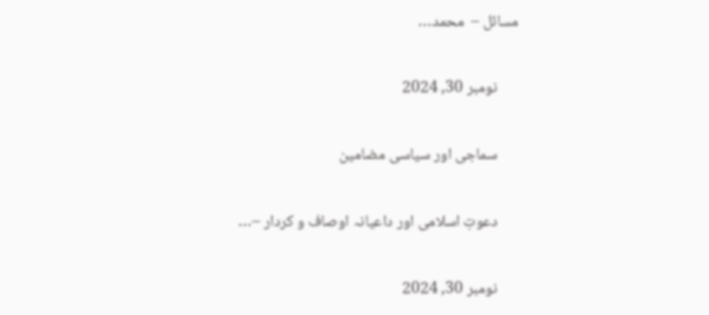مسائل –  محمد…

      نومبر 30, 2024

      سماجی اور سیاسی مضامین

      دعوتِ اسلامی اور داعیانہ اوصاف و کردار –…

      نومبر 30, 2024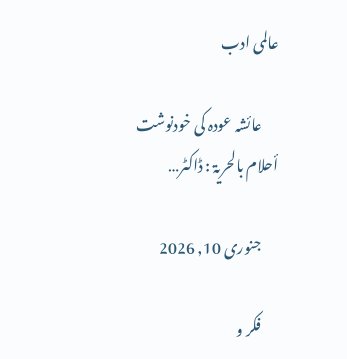عالمی ادب

      عائشہ عودہ کی خودنوشت أحلام بالحریۃ : ڈاکٹر…

      جنوری 10, 2026

      فکر و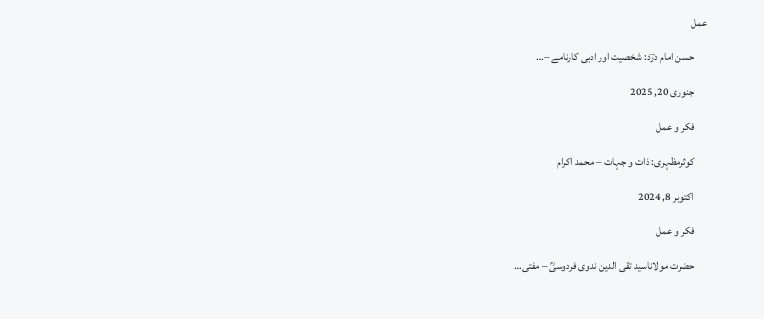عمل

      حسن امام درؔد: شخصیت اور ادبی کارنامے –…

      جنوری 20, 2025

      فکر و عمل

      کوثرمظہری: ذات و جہات – محمد اکرام

      اکتوبر 8, 2024

      فکر و عمل

      حضرت مولاناسید تقی الدین ندوی فردوسیؒ – مفتی…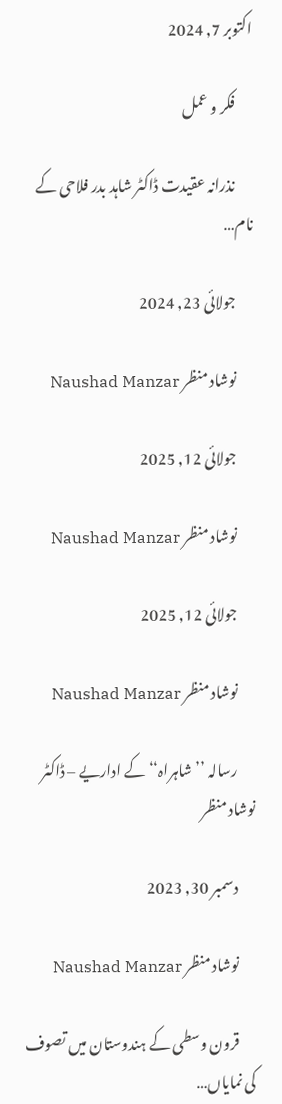اکتوبر 7, 2024

      فکر و عمل

      نذرانہ عقیدت ڈاکٹر شاہد بدر فلاحی کے نام…

      جولائی 23, 2024

      نوشاد منظر Naushad Manzar

      جولائی 12, 2025

      نوشاد منظر Naushad Manzar

      جولائی 12, 2025

      نوشاد منظر Naushad Manzar

      رسالہ ’’شاہراہ‘‘ کے اداریے – ڈاکٹر نوشاد منظر

      دسمبر 30, 2023

      نوشاد منظر Naushad Manzar

      قرون وسطی کے ہندوستان میں تصوف کی نمایاں…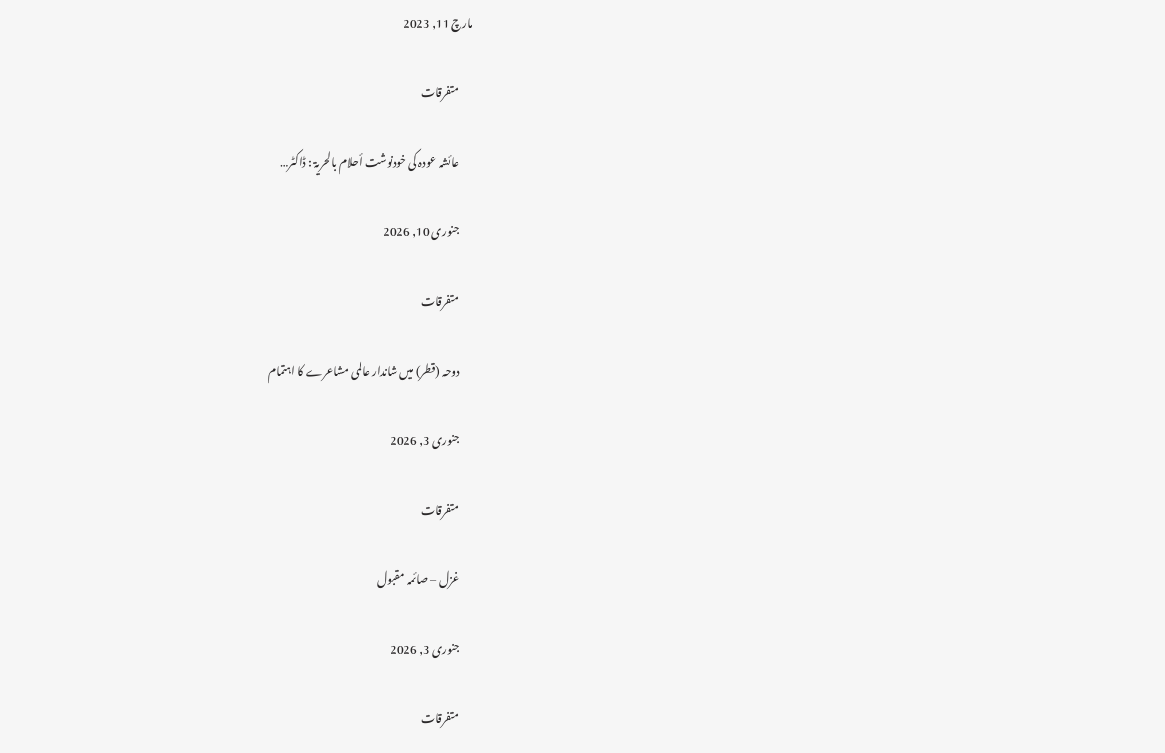مارچ 11, 2023

      متفرقات

      عائشہ عودہ کی خودنوشت أحلام بالحریۃ : ڈاکٹر…

      جنوری 10, 2026

      متفرقات

      دوحہ (قطر) میں شاندار عالمی مشاعرے کا اہتمام

      جنوری 3, 2026

      متفرقات

      غزل – صائمہ مقبول

      جنوری 3, 2026

      متفرقات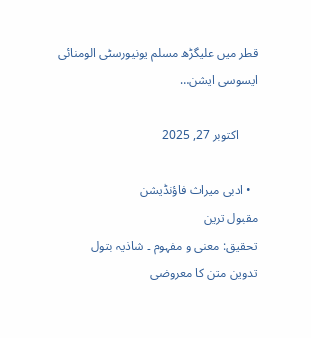قطر میں علیگڑھ مسلم یونیورسٹی الومنائی ایسوسی ایشن…

      اکتوبر 27, 2025

  • ادبی میراث فاؤنڈیشن
مقبول ترین
تحقیق: معنی و مفہوم ۔ شاذیہ بتول
تدوین متن کا معروضی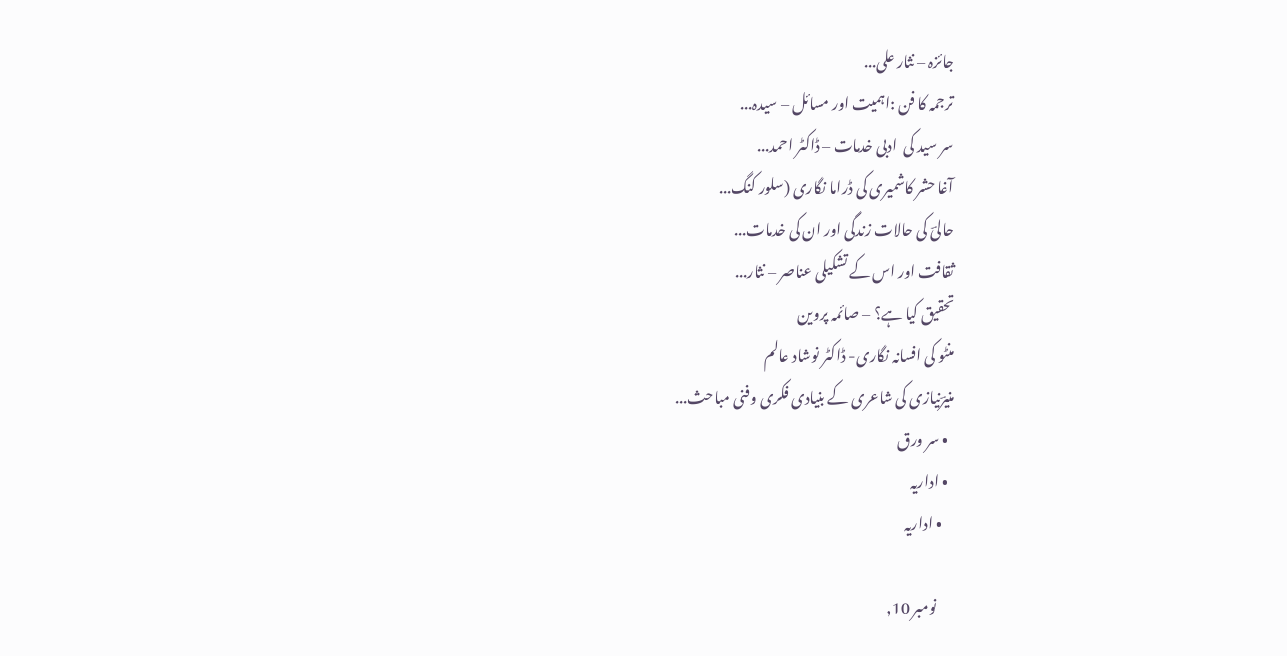جائزہ – نثار علی...
ترجمہ کا فن :اہمیت اور مسائل – سیدہ...
سر سید کی  ادبی خدمات – ڈاکٹر احمد...
آغا حشر کاشمیری کی ڈراما نگاری (سلور کنگ...
حالیؔ کی حالات زندگی اور ان کی خدمات...
ثقافت اور اس کے تشکیلی عناصر – نثار...
تحقیق کیا ہے؟ – صائمہ پروین
منٹو کی افسانہ نگاری- ڈاکٹر نوشاد عالم
منیرؔنیازی کی شاعری کے بنیادی فکری وفنی مباحث...
  • سر ورق
  • اداریہ
    • اداریہ

      نومبر 10,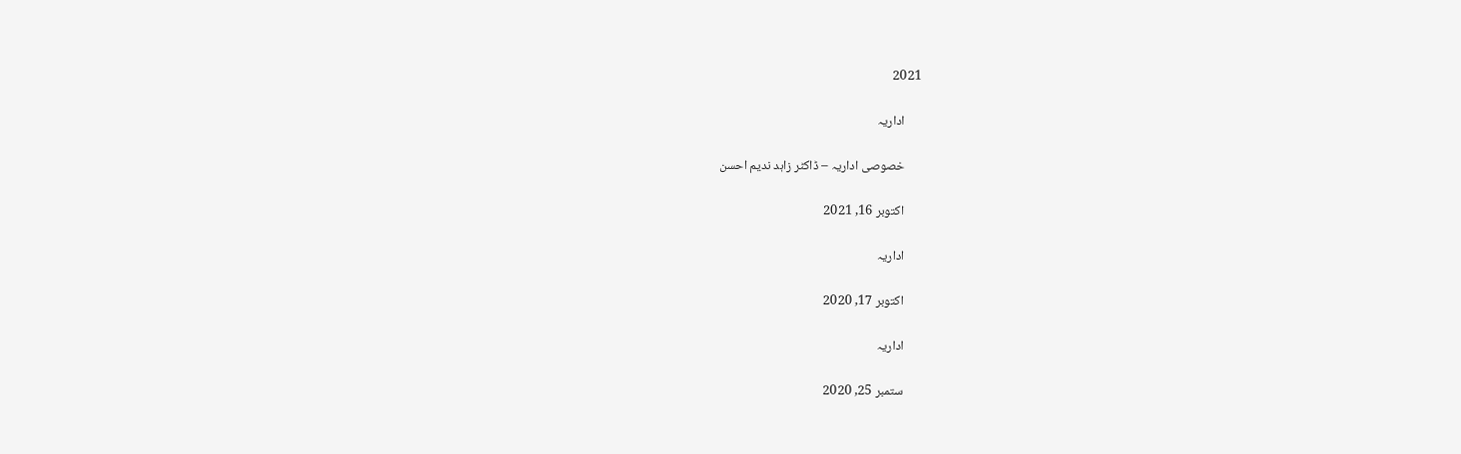2021

      اداریہ

      خصوصی اداریہ – ڈاکٹر زاہد ندیم احسن

      اکتوبر 16, 2021

      اداریہ

      اکتوبر 17, 2020

      اداریہ

      ستمبر 25, 2020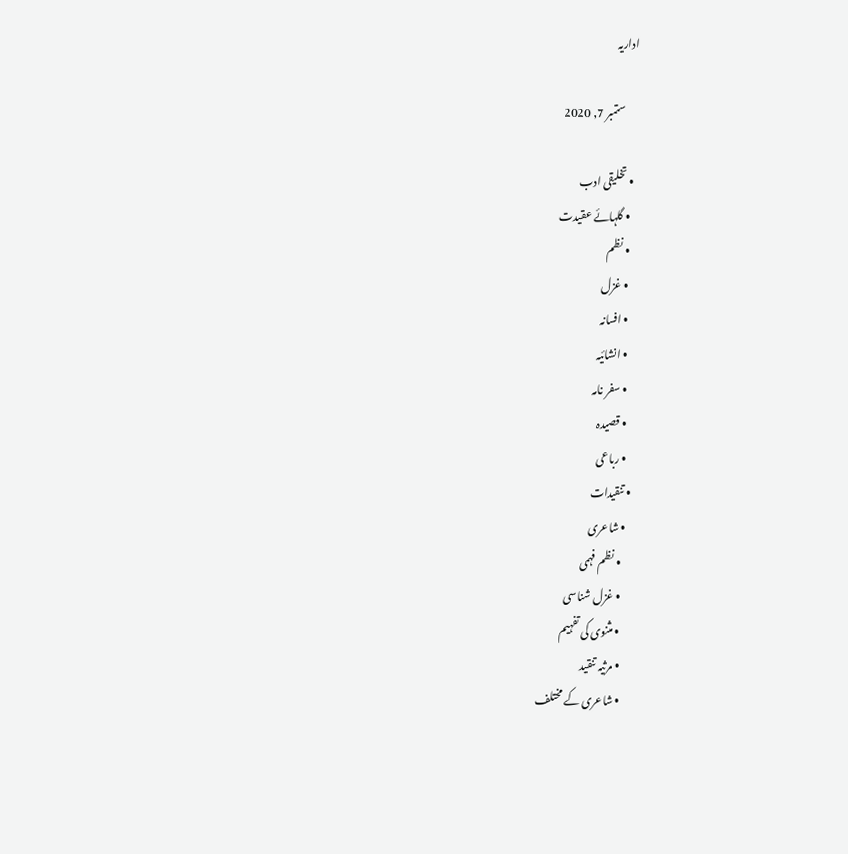اداریہ

      ستمبر 7, 2020

  • تخلیقی ادب
    • گلہائے عقیدت
    • نظم
    • غزل
    • افسانہ
    • انشائیہ
    • سفر نامہ
    • قصیدہ
    • رباعی
  • تنقیدات
    • شاعری
      • نظم فہمی
      • غزل شناسی
      • مثنوی کی تفہیم
      • مرثیہ تنقید
      • شاعری کے مختلف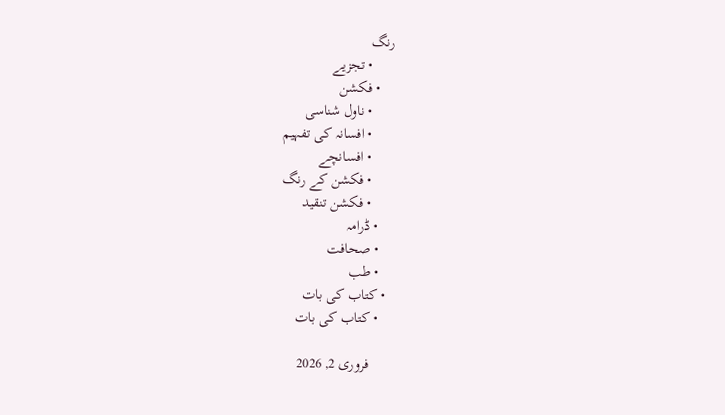رنگ
      • تجزیے
    • فکشن
      • ناول شناسی
      • افسانہ کی تفہیم
      • افسانچے
      • فکشن کے رنگ
      • فکشن تنقید
    • ڈرامہ
    • صحافت
    • طب
  • کتاب کی بات
    • کتاب کی بات

      فروری 2, 2026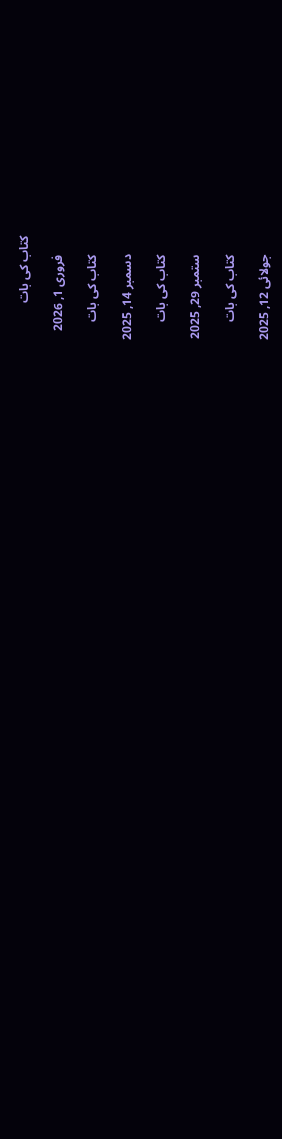کتاب کی بات

      فروری 1, 2026

      کتاب کی بات

      دسمبر 14, 2025

      کتاب کی بات

      ستمبر 29, 2025

      کتاب کی بات

      جولائی 12, 2025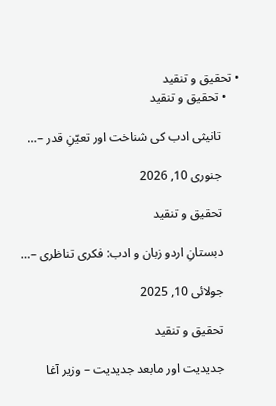• تحقیق و تنقید
    • تحقیق و تنقید

      تانیثی ادب کی شناخت اور تعیّنِ قدر –…

      جنوری 10, 2026

      تحقیق و تنقید

      دبستانِ اردو زبان و ادب: فکری تناظری –…

      جولائی 10, 2025

      تحقیق و تنقید

      جدیدیت اور مابعد جدیدیت – وزیر آغا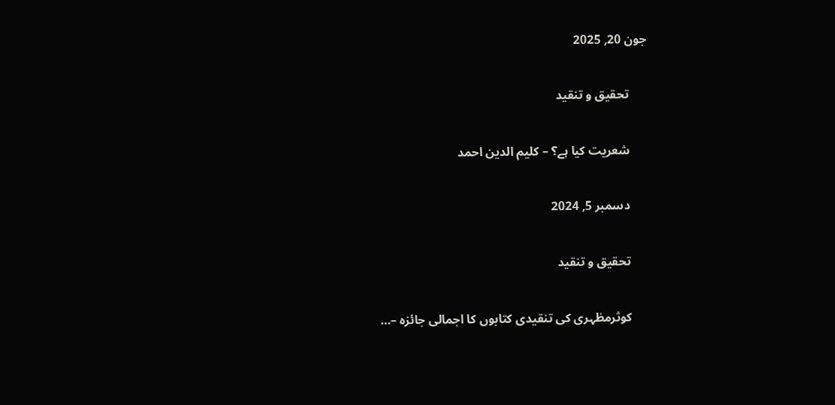جون 20, 2025

      تحقیق و تنقید

      شعریت کیا ہے؟ – کلیم الدین احمد

      دسمبر 5, 2024

      تحقیق و تنقید

      کوثرمظہری کی تنقیدی کتابوں کا اجمالی جائزہ –…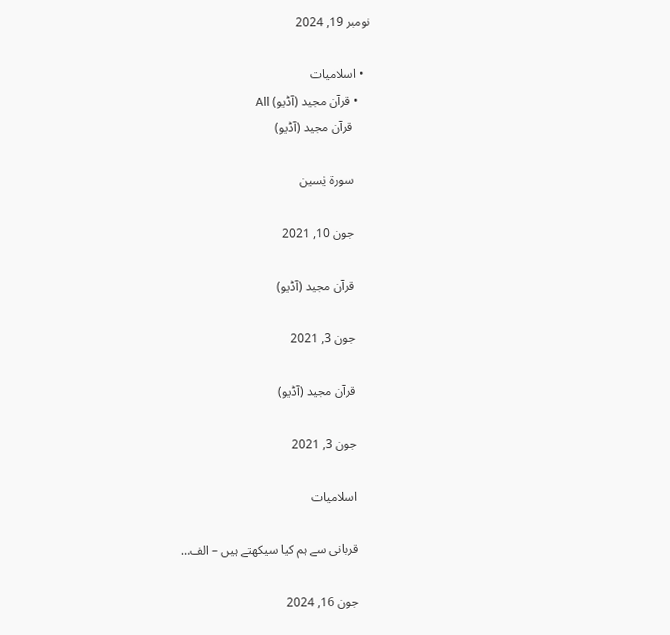نومبر 19, 2024

  • اسلامیات
    • قرآن مجید (آڈیو) All
      قرآن مجید (آڈیو)

      سورۃ یٰسین

      جون 10, 2021

      قرآن مجید (آڈیو)

      جون 3, 2021

      قرآن مجید (آڈیو)

      جون 3, 2021

      اسلامیات

      قربانی سے ہم کیا سیکھتے ہیں – الف…

      جون 16, 2024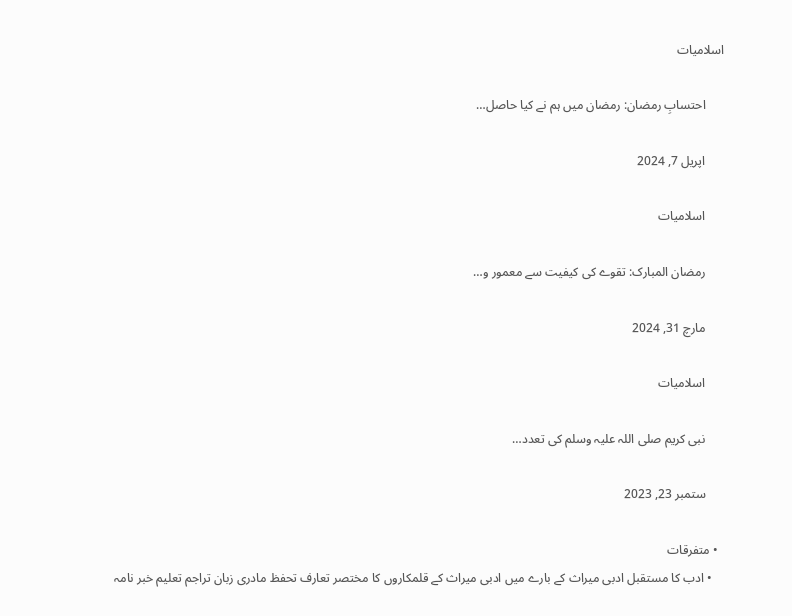اسلامیات

      احتسابِ رمضان: رمضان میں ہم نے کیا حاصل…

      اپریل 7, 2024

      اسلامیات

      رمضان المبارک: تقوے کی کیفیت سے معمور و…

      مارچ 31, 2024

      اسلامیات

      نبی کریم صلی اللہ علیہ وسلم کی تعدد…

      ستمبر 23, 2023

  • متفرقات
    • ادب کا مستقبل ادبی میراث کے بارے میں ادبی میراث کے قلمکاروں کا مختصر تعارف تحفظ مادری زبان تراجم تعلیم خبر نامہ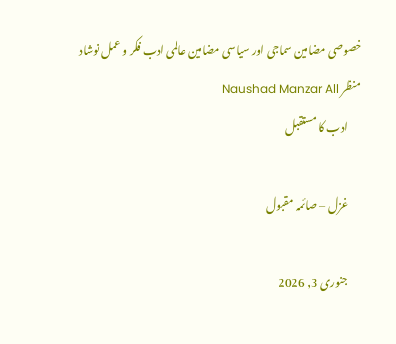خصوصی مضامین سماجی اور سیاسی مضامین عالمی ادب فکر و عمل نوشاد منظر Naushad Manzar All
      ادب کا مستقبل

      غزل – صائمہ مقبول

      جنوری 3, 2026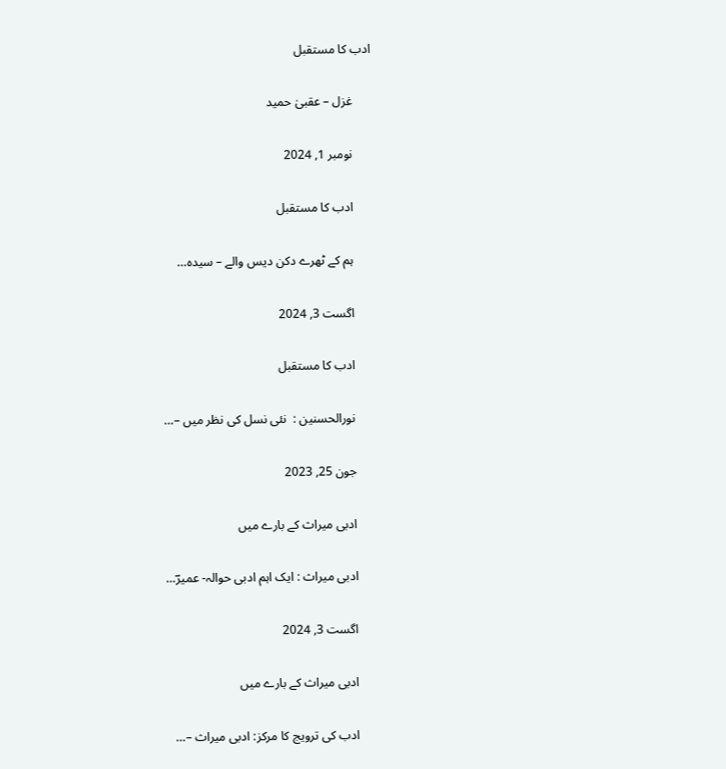ادب کا مستقبل

      غزل – عقبیٰ حمید

      نومبر 1, 2024

      ادب کا مستقبل

      ہم کے ٹھرے دکن دیس والے – سیدہ…

      اگست 3, 2024

      ادب کا مستقبل

      نورالحسنین :  نئی نسل کی نظر میں –…

      جون 25, 2023

      ادبی میراث کے بارے میں

      ادبی میراث : ایک اہم ادبی حوالہ- عمیرؔ…

      اگست 3, 2024

      ادبی میراث کے بارے میں

      ادب کی ترویج کا مرکز: ادبی میراث –…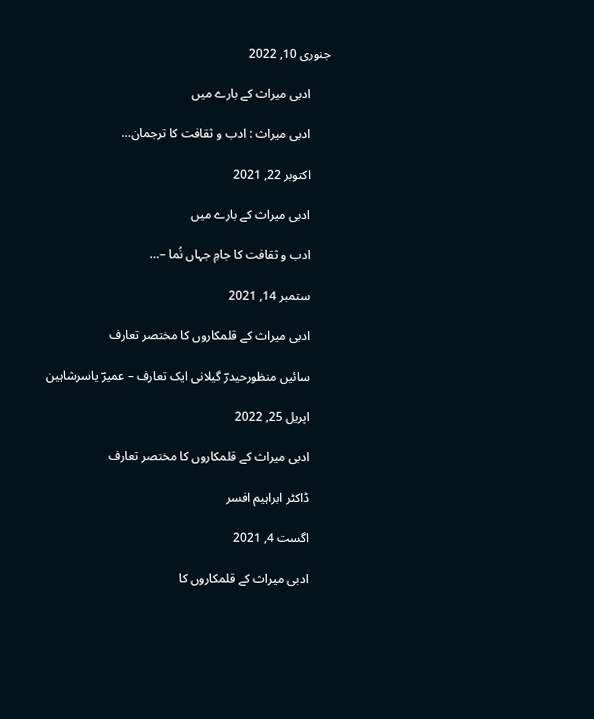جنوری 10, 2022

      ادبی میراث کے بارے میں

      ادبی میراث : ادب و ثقافت کا ترجمان…

      اکتوبر 22, 2021

      ادبی میراث کے بارے میں

      ادب و ثقافت کا جامِ جہاں نُما –…

      ستمبر 14, 2021

      ادبی میراث کے قلمکاروں کا مختصر تعارف

      سائیں منظورحیدرؔ گیلانی ایک تعارف – عمیرؔ یاسرشاہین

      اپریل 25, 2022

      ادبی میراث کے قلمکاروں کا مختصر تعارف

      ڈاکٹر ابراہیم افسر

      اگست 4, 2021

      ادبی میراث کے قلمکاروں کا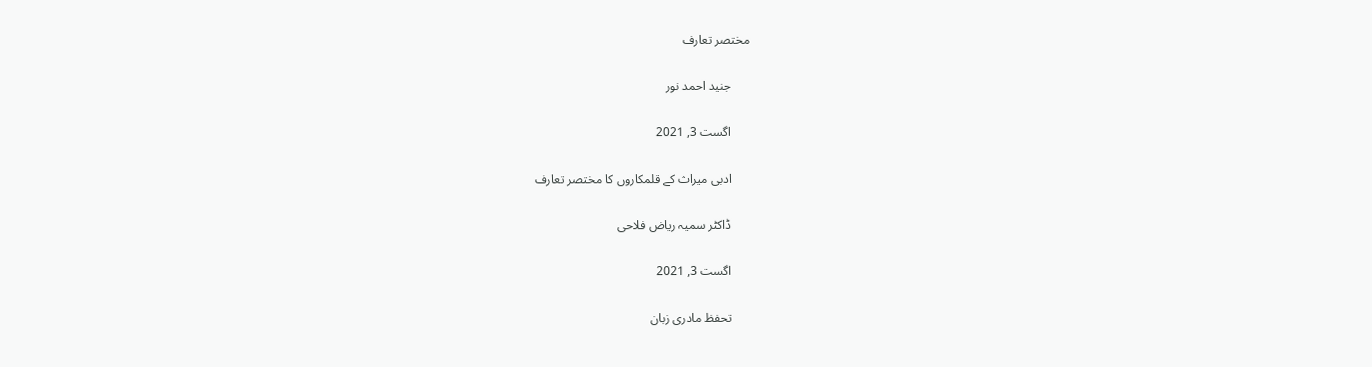مختصر تعارف

      جنید احمد نور

      اگست 3, 2021

      ادبی میراث کے قلمکاروں کا مختصر تعارف

      ڈاکٹر سمیہ ریاض فلاحی

      اگست 3, 2021

      تحفظ مادری زبان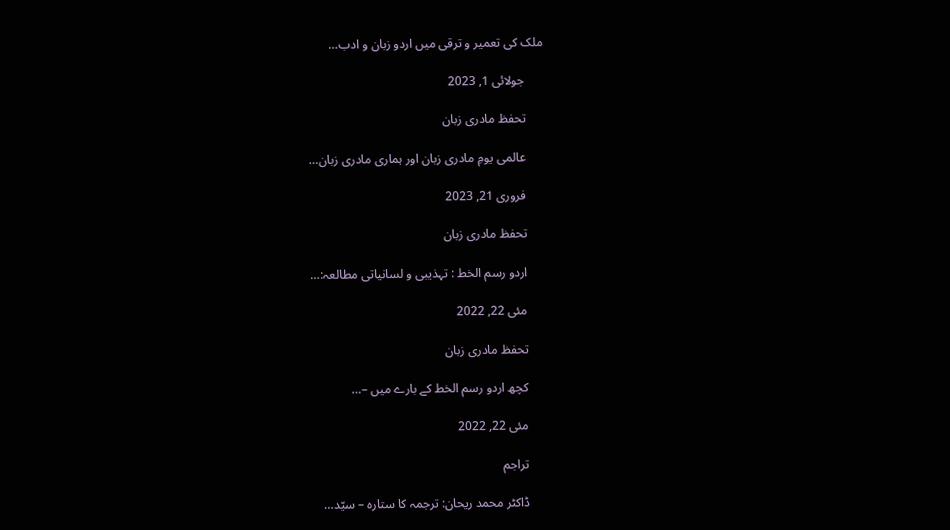ملک کی تعمیر و ترقی میں اردو زبان و ادب…

      جولائی 1, 2023

      تحفظ مادری زبان

      عالمی یومِ مادری زبان اور ہماری مادری زبان…

      فروری 21, 2023

      تحفظ مادری زبان

      اردو رسم الخط : تہذیبی و لسانیاتی مطالعہ:…

      مئی 22, 2022

      تحفظ مادری زبان

      کچھ اردو رسم الخط کے بارے میں –…

      مئی 22, 2022

      تراجم

      ڈاکٹر محمد ریحان: ترجمہ کا ستارہ – سیّد…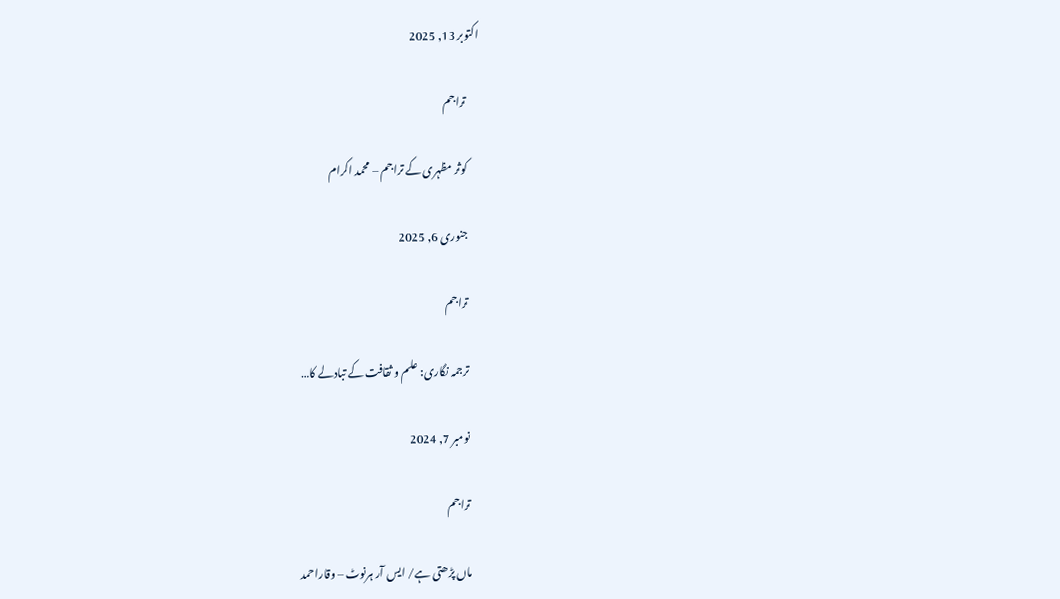اکتوبر 13, 2025

      تراجم

      کوثر مظہری کے تراجم – محمد اکرام

      جنوری 6, 2025

      تراجم

      ترجمہ نگاری: علم و ثقافت کے تبادلے کا…

      نومبر 7, 2024

      تراجم

      ماں پڑھتی ہے/ ایس آر ہرنوٹ – وقاراحمد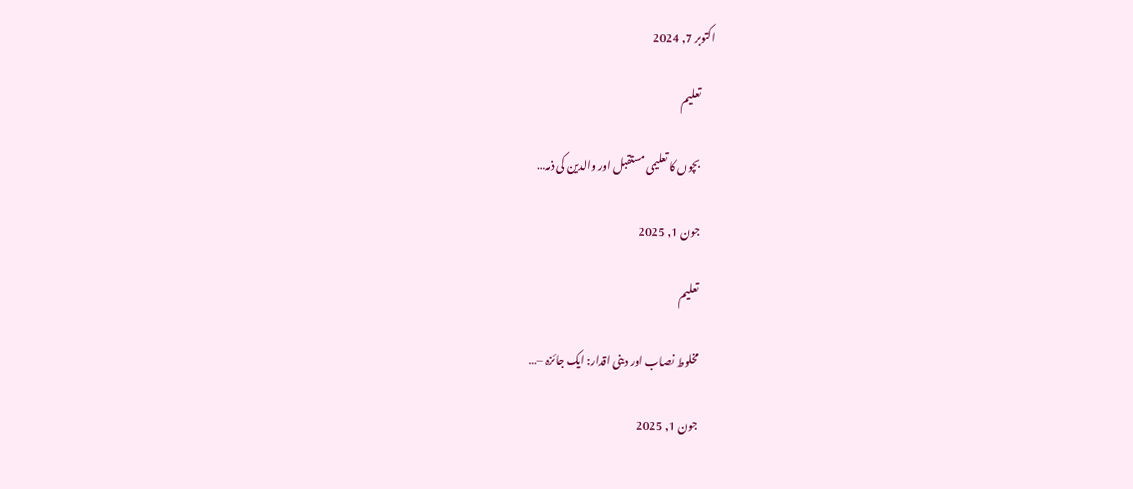اکتوبر 7, 2024

      تعلیم

      بچوں کا تعلیمی مستقبل اور والدین کی ذمہ…

      جون 1, 2025

      تعلیم

      مخلوط نصاب اور دینی اقدار: ایک جائزہ –…

      جون 1, 2025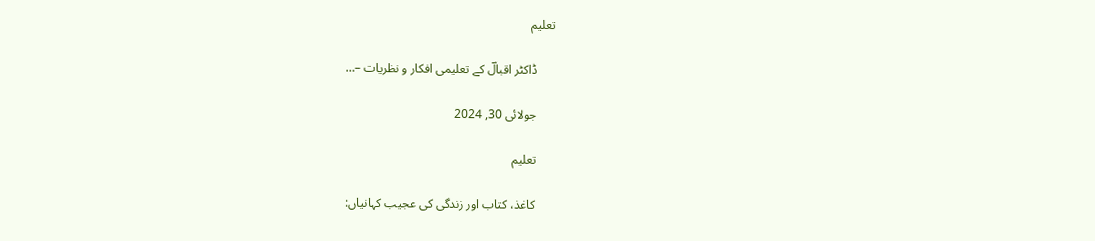تعلیم

      ڈاکٹر اقبالؔ کے تعلیمی افکار و نظریات –…

      جولائی 30, 2024

      تعلیم

      کاغذ، کتاب اور زندگی کی عجیب کہانیاں: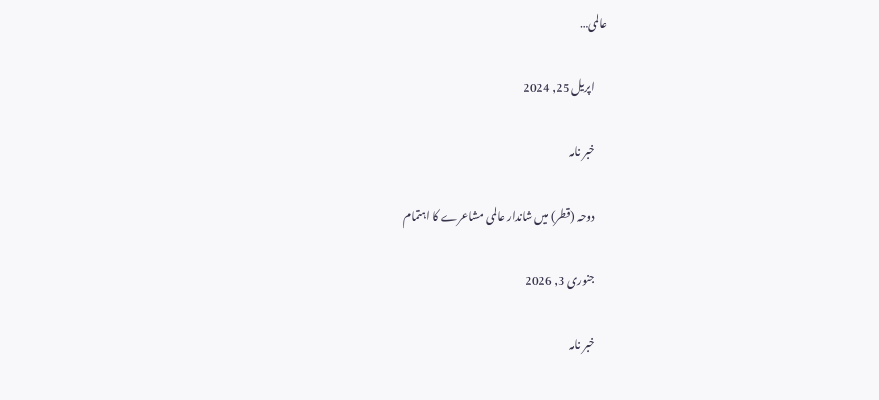عالمی…

      اپریل 25, 2024

      خبر نامہ

      دوحہ (قطر) میں شاندار عالمی مشاعرے کا اہتمام

      جنوری 3, 2026

      خبر نامہ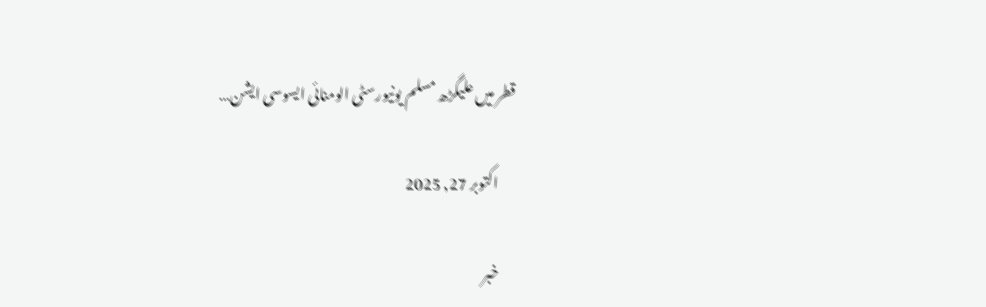قطر میں علیگڑھ مسلم یونیورسٹی الومنائی ایسوسی ایشن…

      اکتوبر 27, 2025

      خبر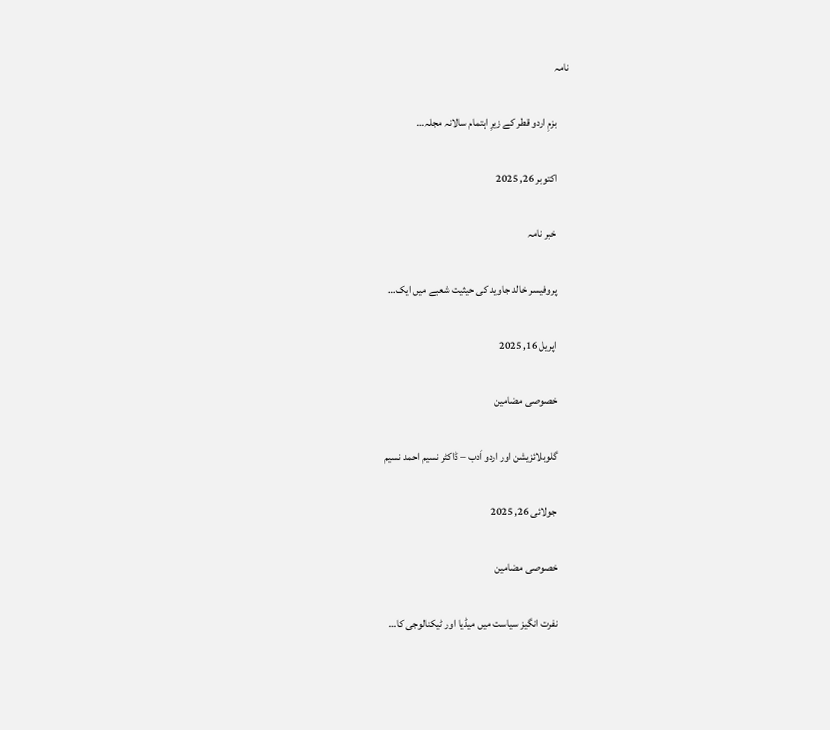نامہ

      بزمِ اردو قطر کے زیرِ اہتمام سالانہ مجلہ…

      اکتوبر 26, 2025

      خبر نامہ

      پروفیسر خالد جاوید کی حیثیت شعبے میں ایک…

      اپریل 16, 2025

      خصوصی مضامین

      گلوبلائزیشن اور اردو اَدب – ڈاکٹر نسیم احمد نسیم

      جولائی 26, 2025

      خصوصی مضامین

      نفرت انگیز سیاست میں میڈیا اور ٹیکنالوجی کا…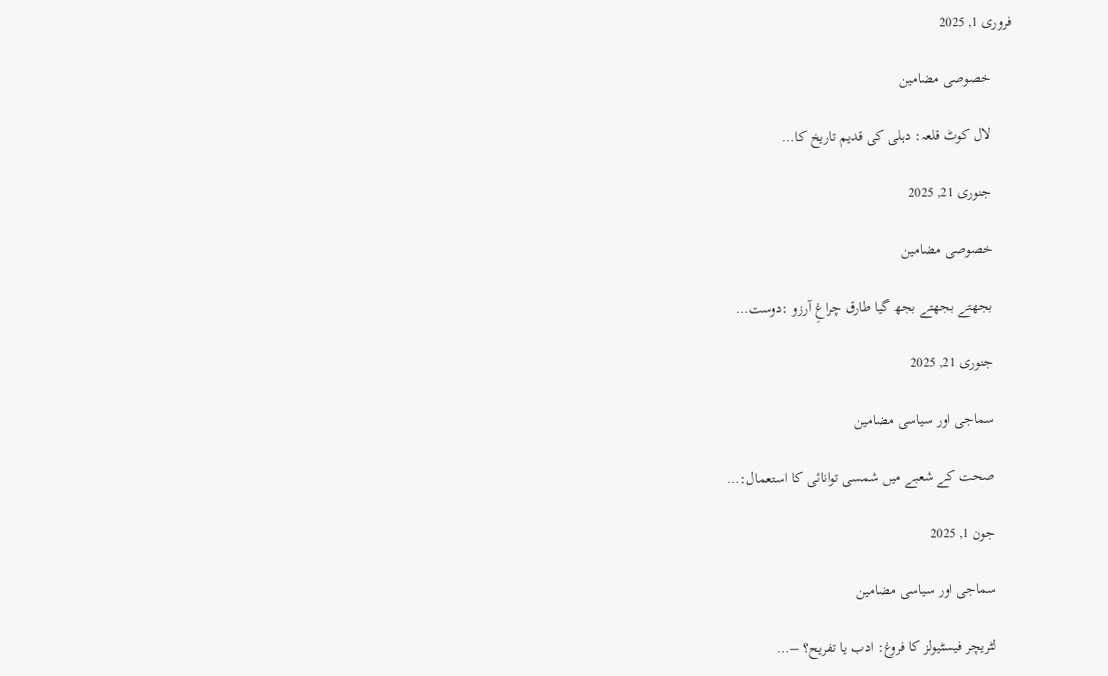فروری 1, 2025

      خصوصی مضامین

      لال کوٹ قلعہ: دہلی کی قدیم تاریخ کا…

      جنوری 21, 2025

      خصوصی مضامین

      بجھتے بجھتے بجھ گیا طارق چراغِ آرزو :دوست…

      جنوری 21, 2025

      سماجی اور سیاسی مضامین

      صحت کے شعبے میں شمسی توانائی کا استعمال:…

      جون 1, 2025

      سماجی اور سیاسی مضامین

      لٹریچر فیسٹیولز کا فروغ: ادب یا تفریح؟ –…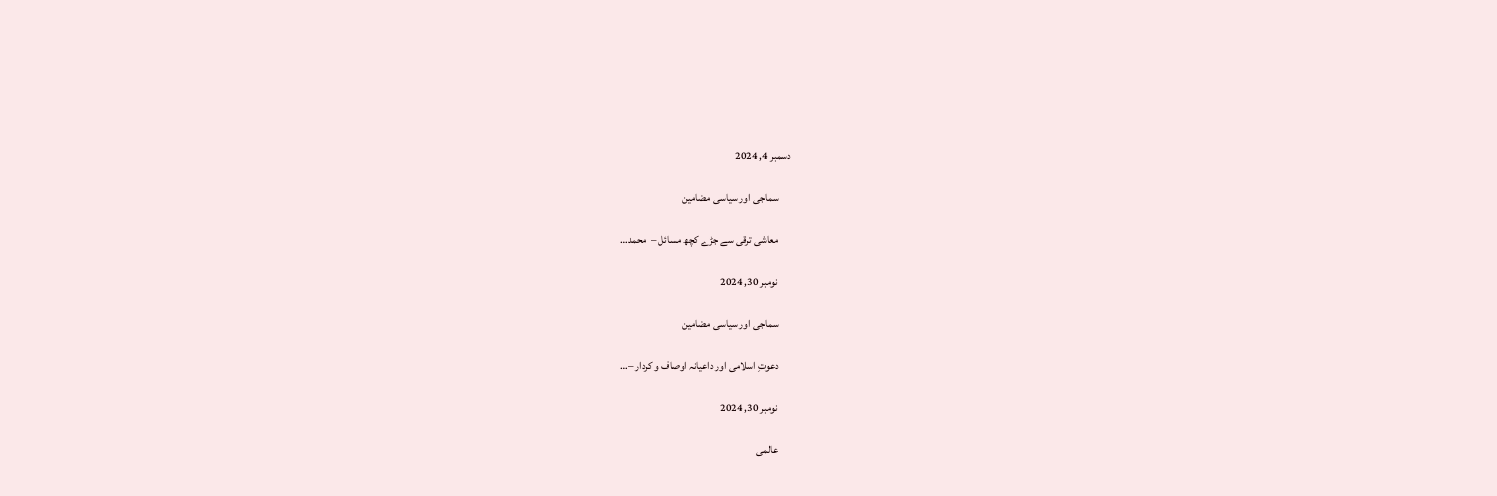دسمبر 4, 2024

      سماجی اور سیاسی مضامین

      معاشی ترقی سے جڑے کچھ مسائل –  محمد…

      نومبر 30, 2024

      سماجی اور سیاسی مضامین

      دعوتِ اسلامی اور داعیانہ اوصاف و کردار –…

      نومبر 30, 2024

      عالمی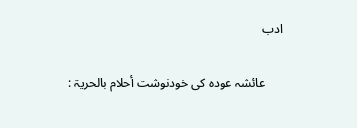ادب

      عائشہ عودہ کی خودنوشت أحلام بالحریۃ :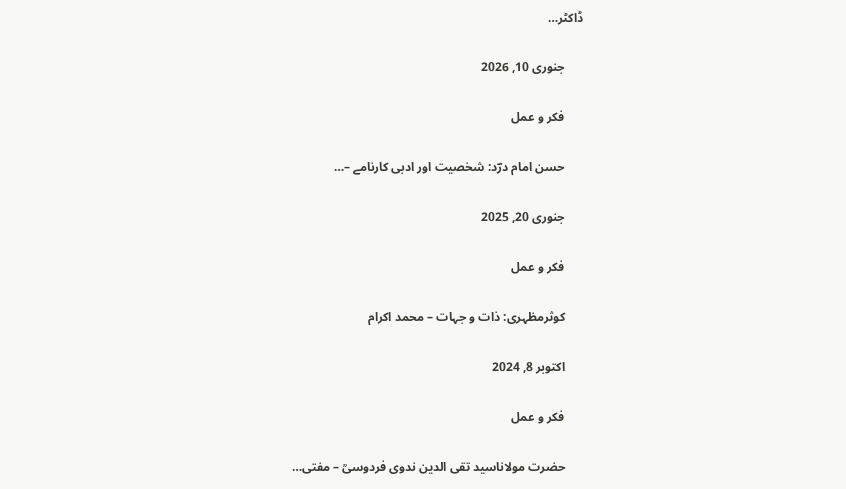ڈاکٹر…

      جنوری 10, 2026

      فکر و عمل

      حسن امام درؔد: شخصیت اور ادبی کارنامے –…

      جنوری 20, 2025

      فکر و عمل

      کوثرمظہری: ذات و جہات – محمد اکرام

      اکتوبر 8, 2024

      فکر و عمل

      حضرت مولاناسید تقی الدین ندوی فردوسیؒ – مفتی…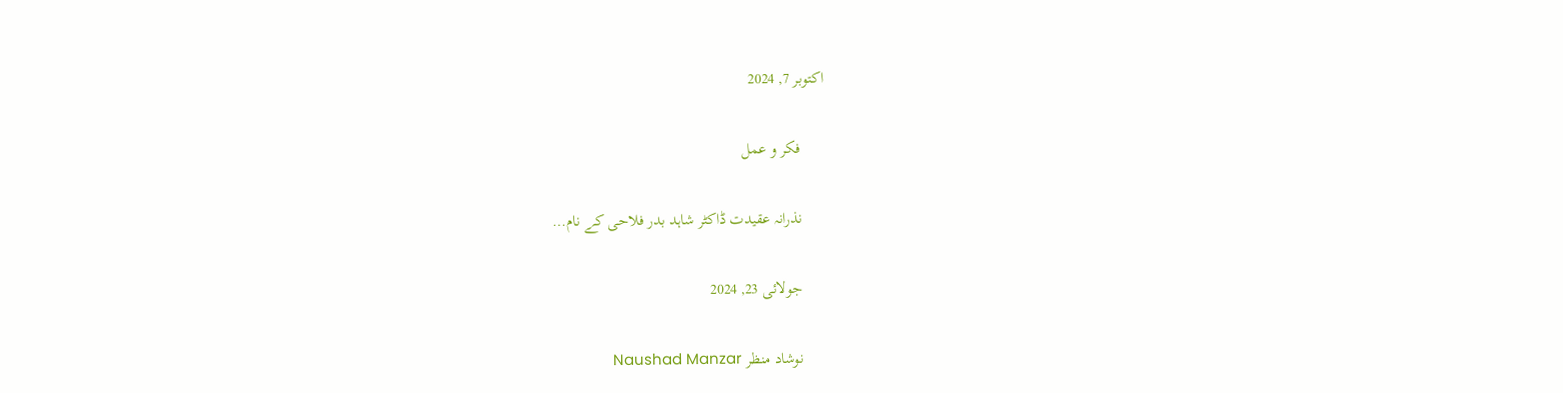اکتوبر 7, 2024

      فکر و عمل

      نذرانہ عقیدت ڈاکٹر شاہد بدر فلاحی کے نام…

      جولائی 23, 2024

      نوشاد منظر Naushad Manzar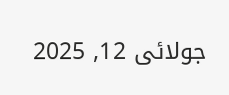جولائی 12, 2025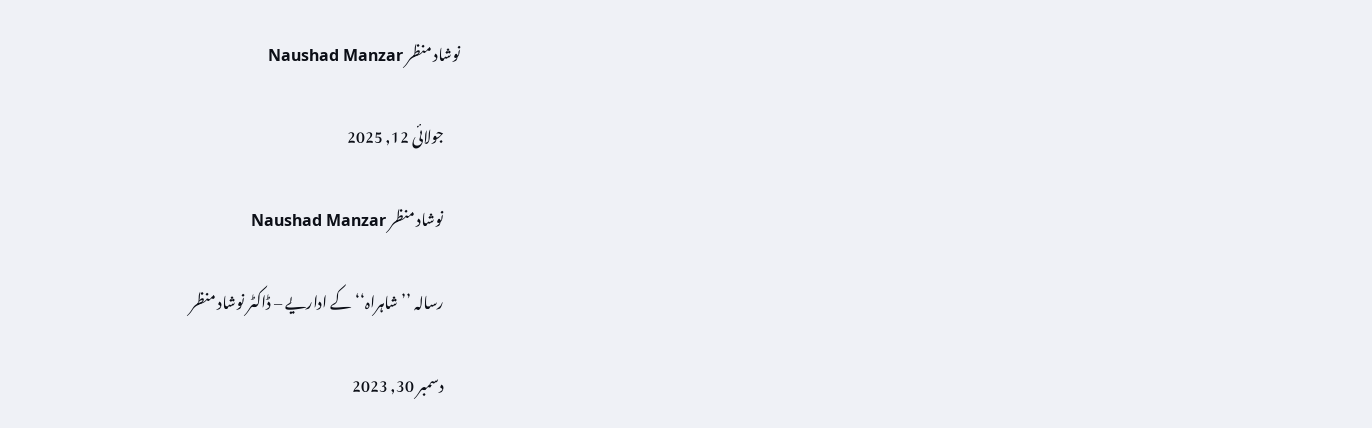نوشاد منظر Naushad Manzar

      جولائی 12, 2025

      نوشاد منظر Naushad Manzar

      رسالہ ’’شاہراہ‘‘ کے اداریے – ڈاکٹر نوشاد منظر

      دسمبر 30, 2023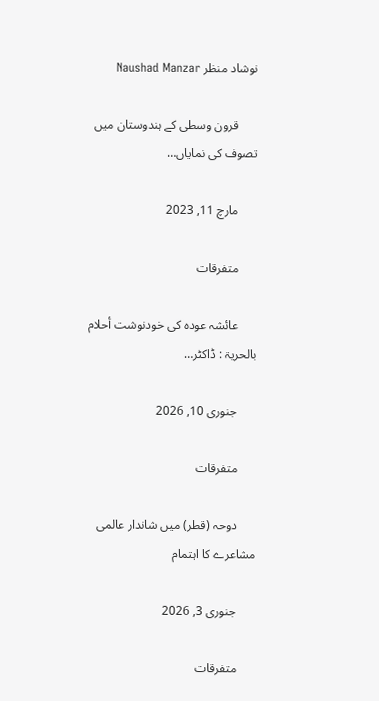نوشاد منظر Naushad Manzar

      قرون وسطی کے ہندوستان میں تصوف کی نمایاں…

      مارچ 11, 2023

      متفرقات

      عائشہ عودہ کی خودنوشت أحلام بالحریۃ : ڈاکٹر…

      جنوری 10, 2026

      متفرقات

      دوحہ (قطر) میں شاندار عالمی مشاعرے کا اہتمام

      جنوری 3, 2026

      متفرقات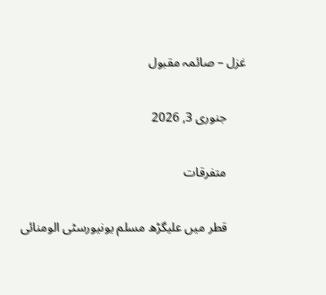غزل – صائمہ مقبول

      جنوری 3, 2026

      متفرقات

      قطر میں علیگڑھ مسلم یونیورسٹی الومنائی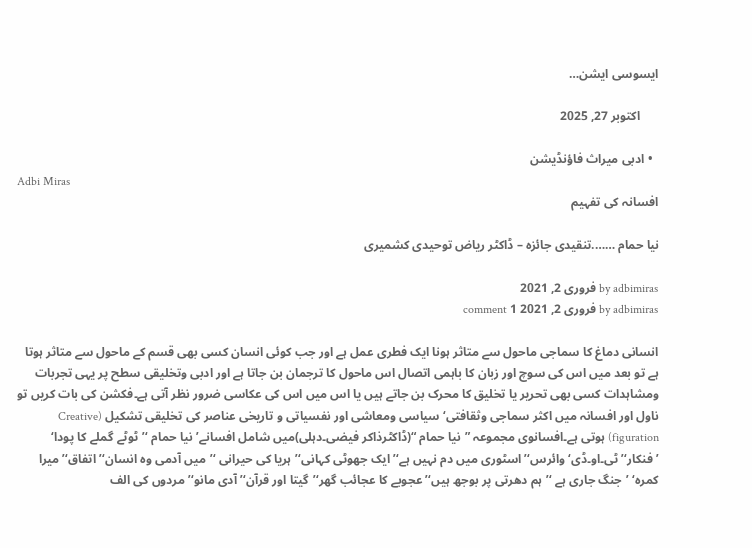ایسوسی ایشن…

      اکتوبر 27, 2025

  • ادبی میراث فاؤنڈیشن
Adbi Miras
افسانہ کی تفہیم

نیا حمام …….تنقیدی جائزہ – ڈاکٹر ریاض توحیدی کشمیری

by adbimiras فروری 2, 2021
by adbimiras فروری 2, 2021 1 comment

انسانی دماغ کا سماجی ماحول سے متاثر ہونا ایک فطری عمل ہے اور جب کوئی انسان کسی بھی قسم کے ماحول سے متاثر ہوتا ہے تو بعد میں اس کی سوچ اور زبان کا باہمی اتصال اس ماحول کا ترجمان بن جاتا ہے اور ادبی وتخلیقی سطح پر یہی تجربات ومشاہدات کسی بھی تحریر یا تخلیق کا محرک بن جاتے ہیں یا اس میں اس کی عکاسی ضرور نظر آتی ہے۔فکشن کی بات کریں تو ناول اور افسانہ میں اکثر سماجی وثقافتی‘سیاسی ومعاشی اور نفسیاتی و تاریخی عناصر کی تخلیقی تشکیل (Creative figuration) ہوتی ہے۔افسانوی مجموعہ ”نیا حمام “(ڈاکٹرذاکر فیضی۔دہلی)میں شامل افسانے’نیا حمام ‘’ٹوٹے گملے کا پودا‘ ’فنکار‘’ٹی۔او۔ڈی‘ وائرس‘’اسٹوری میں دم نہیں ہے‘’ایک جھوٹی کہانی‘’ہریا کی حیرانی ‘’میں آدمی وہ انسان‘’اتفاق‘’میرا کمرہ‘ ’جنگ جاری ہے ‘’ہم دھرتی پر بوجھ ہیں‘’عجوبے کا عجائب گھر‘’گیتا اور قرآن‘’آدی مانو‘’مردوں کی الف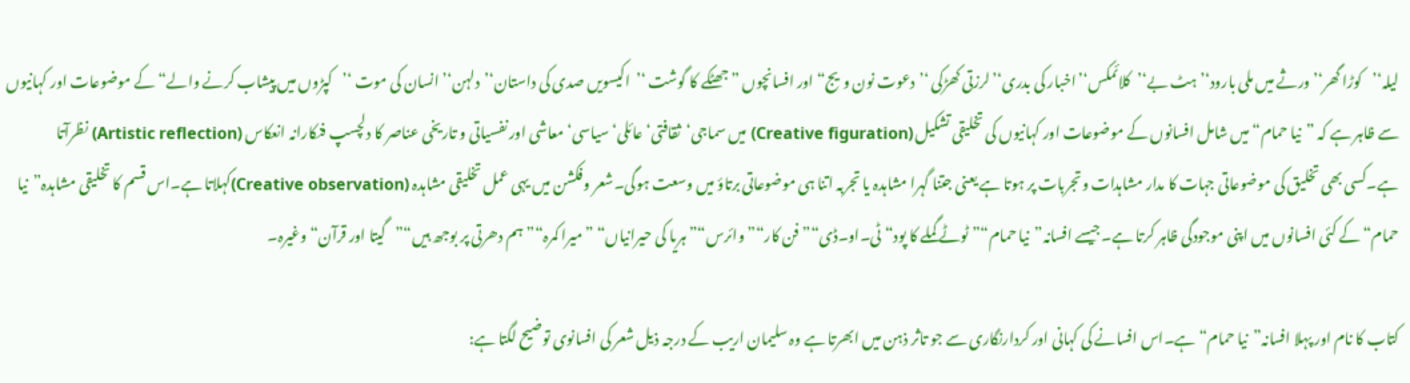لیلہ‘’کوڑا گھر‘’ورثے میں ملی بارود‘’ہٹ بے‘’کلائمکس‘’اخبار کی بدری‘’لرزتی کھڑکی ‘’دعوت نون ویج“اور افسانچوں ”جھٹکے کا گوشت ‘’اکیسویں صدی کی داستان‘’دلہن‘’انسان کی موت ‘’کپڑوں میں پیشاب کرنے والے“ کے موضوعات اور کہانیوں سے ظاہر ہے کہ ”نیا حمام“ میں شامل افسانوں کے موضوعات اور کہانیوں کی تخلیقی تشکیل (Creative figuration) میں سماجی‘ثقافتی‘عائلی‘ سیاسی‘معاشی اور نفسیاتی و تاریخی عناصر کا دلچسپ فنکارانہ انعکاس (Artistic reflection) نظرآتا ہے۔کسی بھی تخلیق کی موضوعاتی جہات کا مدار مشاہدات وتجربات پر ہوتا ہے یعنی جتنا گہرا مشاہدہ یا تجربہ اتنا ہی موضوعاتی برتاؤ میں وسعت ہوگی۔شعر وفکشن میں یہی عمل تخلیقی مشاہدہ (Creative observation)کہلاتا ہے۔اس قسم کا تخلیقی مشاہدہ”نیا حمام“ کے کئی افسانوں میں اپنی موجودگی ظاہر کرتا ہے۔جیسے افسانہ”نیا حمام“”ٹوٹے گملے کا پود“ٹی۔او۔ڈی“”فن کار“”وائرس“”ہریا کی حیرانیاں“ ”میرا کمرہ“”ہم دھرتی پر بوجھ ہیں“”گیتا اور قرآن“ وغیرہ۔

کتاب کا نام اور پہلا افسانہ”نیا حمام“ہے۔اس افسانے کی کہانی اور کردارنگاری سے جو تاثر ذہن میں ابھرتا ہے وہ سلیمان اریب کے درجہ ذیل شعر کی افسانوی توضیح لگتا ہے: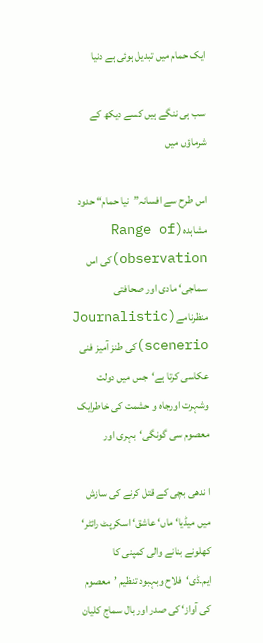ایک حمام میں تبدیل ہوئی ہے دنیا

سب ہی ننگے ہیں کسے دیکھ کے شرماؤں میں

اس طرح سے افسانہ”نیا حمام“ حدود مشاہدہ(Range of observation)کی اس سماجی‘ مادی اور صحافتی منظرنامے(Journalistic scenerio)کی طنز آمیز فنی عکاسی کرتا ہے‘جس میں دولت وشہرت اورجاہ و حشمت کی خاطرایک معصوم سی گونگی‘بہری اور

ا ندھی بچی کے قتل کرنے کی سازش میں میڈیا‘ ماں‘ عاشق‘ اسکرپٹ رائٹر‘ کھلونے بنانے والی کمپنی کا ایم۔ڈی‘فلاح وبہبود تنظیم ’معصوم کی آواز‘ کی صدر اور بال سماج کلیان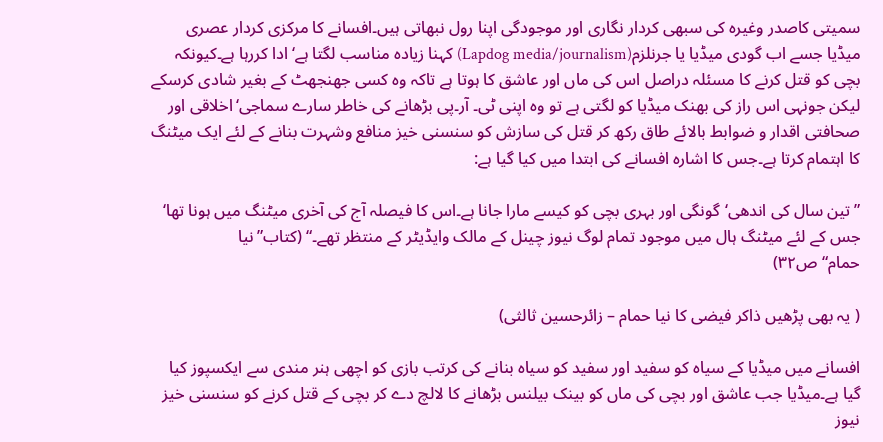سمیتی کاصدر وغیرہ کی سبھی کردار نگاری اور موجودگی اپنا رول نبھاتی ہیں۔افسانے کا مرکزی کردار عصری میڈیا جسے اب گودی میڈیا یا جرنلزم(Lapdog media/journalism) کہنا زیادہ مناسب لگتا ہے‘ادا کررہا ہے۔کیونکہ بچی کو قتل کرنے کا مسئلہ دراصل اس کی ماں اور عاشق کا ہوتا ہے تاکہ وہ کسی جھنجھٹ کے بغیر شادی کرسکے لیکن جونہی اس راز کی بھنک میڈیا کو لگتی ہے تو وہ اپنی ٹی۔ آر۔پی بڑھانے کی خاطر سارے سماجی‘اخلاقی اور صحافتی اقدار و ضوابط بالائے طاق رکھ کر قتل کی سازش کو سنسنی خیز منافع وشہرت بنانے کے لئے ایک میٹنگ کا اہتمام کرتا ہے۔جس کا اشارہ افسانے کی ابتدا میں کیا گیا ہے:

”تین سال کی اندھی‘گونگی اور بہری بچی کو کیسے مارا جانا ہے۔اس کا فیصلہ آج کی آخری میٹنگ میں ہونا تھا‘ جس کے لئے میٹنگ ہال میں موجود تمام لوگ نیوز چینل کے مالک وایڈیٹر کے منتظر تھے۔“ (کتاب”نیا حمام“ص۳۲)

( یہ بھی پڑھیں ذاکر فیضی کا نیا حمام – زائرحسین ثالثی)

افسانے میں میڈیا کے سیاہ کو سفید اور سفید کو سیاہ بنانے کی کرتب بازی کو اچھی ہنر مندی سے ایکسپوز کیا گیا ہے۔میڈیا جب عاشق اور بچی کی ماں کو بینک بیلنس بڑھانے کا لالچ دے کر بچی کے قتل کرنے کو سنسنی خیز نیوز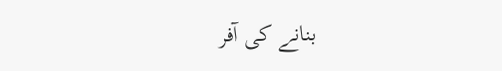بنانے کی آفر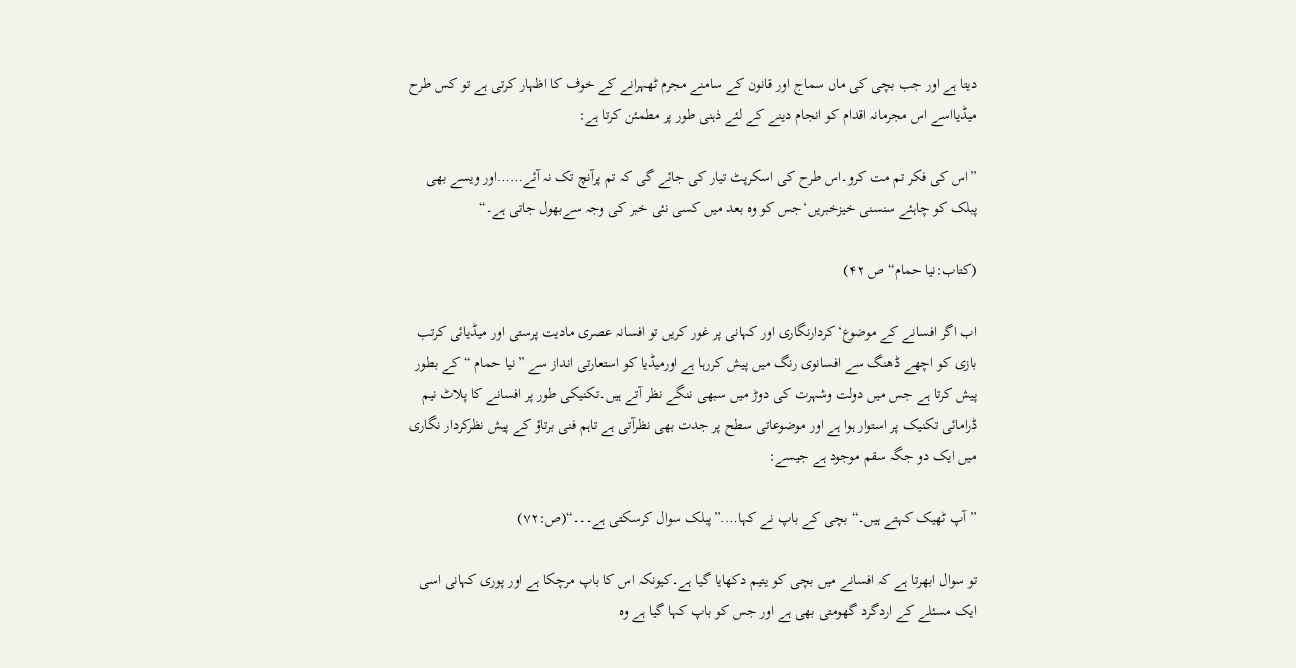دیتا ہے اور جب بچی کی ماں سماج اور قانون کے سامنے مجرم ٹھہرانے کے خوف کا اظہار کرتی ہے تو کس طرح میڈیااسے اس مجرمانہ اقدام کو انجام دینے کے لئے ذہنی طور پر مطمئن کرتا ہے:

”اس کی فکر تم مت کرو۔اس طرح کی اسکرپٹ تیار کی جائے گی کہ تم پرآنچ تک نہ آئے……اور ویسے بھی پبلک کو چاہئے سنسنی خیزخبریں‘جس کو وہ بعد میں کسی نئی خبر کی وجہ سےبھول جاتی ہے۔“

(کتاب:نیا حمام“ص ۴۲)

اب اگر افسانے کے موضوع‘کردارنگاری اور کہانی پر غور کریں تو افسانہ عصری مادیت پرستی اور میڈیائی کرتب بازی کو اچھے ڈھنگ سے افسانوی رنگ میں پیش کررہا ہے اورمیڈیا کو استعارتی انداز سے ”نیا حمام “ کے بطور پیش کرتا ہے جس میں دولت وشہرت کی دوڑ میں سبھی ننگے نظر آتے ہیں۔تکنیکی طور پر افسانے کا پلاٹ نیم ڈرامائی تکنیک پر استوار ہوا ہے اور موضوعاتی سطح پر جدت بھی نظرآتی ہے تاہم فنی برتاؤ کے پیش نظرکردار نگاری میں ایک دو جگہ سقم موجود ہے جیسے:

”آپ ٹھیک کہتے ہیں۔“ بچی کے باپ نے کہا….”پبلک سوال کرسکتی ہے۔۔۔“(ص:۷۲)

تو سوال ابھرتا ہے کہ افسانے میں بچی کو یتیم دکھایا گیا ہے۔کیونکہ اس کا باپ مرچکا ہے اور پوری کہانی اسی ایک مسئلے کے اردگرد گھومتی بھی ہے اور جس کو باپ کہا گیا ہے وہ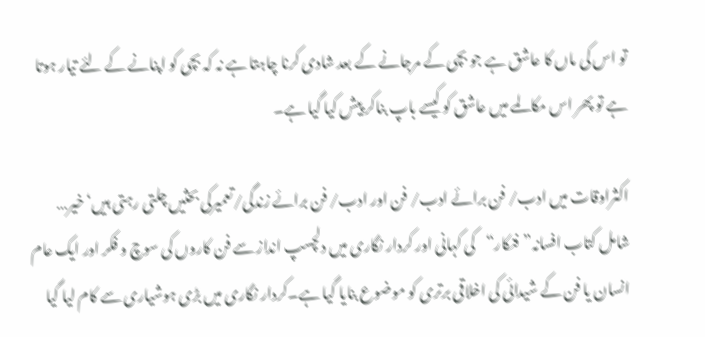تو اس کی ماں کا عاشق ہے جو بچی کے مرجانے کے بعد شادی کرنا چاہتا ہے نہ کہ بچی کو اپنانے کے لئے تیار ہوتا ہے تو پھر اس مکالمے میں عاشق کو کیسے باپ بناکر پیش کیا گیا ہے۔

اکثراوقات میں ادب/ فن برائے ادب/ فن اور ادب/ فن برائے زندگی/تعمیرکی بحثیں چلتی رہتی ہیں‘ خیر… شامل کتاب افسانہ”فنکار“کی کہانی اور کردار نگاری میں دلچسپ انداز سے فن کاروں کی سوچ و فکر اور ایک عام انسان یا فن کے شیدائی کی اخلاقی برتری کو موضوع بنایا گیا ہے۔کردار نگاری میں بڑی ہوشیاری سے کام لیا گیا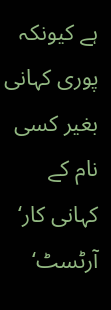ہے کیونکہ پوری کہانی بغیر کسی نام کے کہانی کار‘ آرٹسٹ‘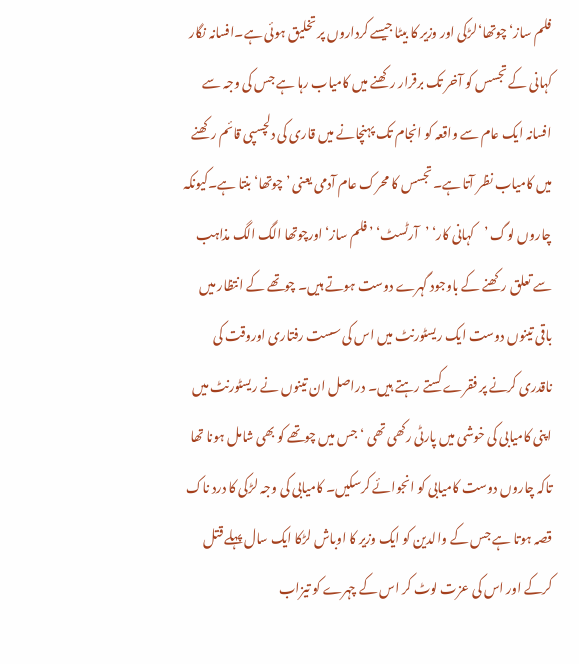فلم ساز‘ چوتھا‘لڑکی اور وزیر کا بیٹا جیسے کرداروں پر تخلیق ہوئی ہے۔افسانہ نگار کہانی کے تجسس کو آخر تک برقرار رکھنے میں کامیاب رہا ہے جس کی وجہ سے افسانہ ایک عام سے واقعہ کو انجام تک پہنچانے میں قاری کی دلچسپی قائم رکھنے میں کامیاب نظر آتا ہے۔تجسس کا محرک عام آدمی یعنی ’چوتھا‘بنتا ہے۔کیونکہ چاروں لوگ ’کہانی کار‘ ’آرٹسٹ‘ ’فلم ساز‘اورچوتھا الگ الگ مذاہب سے تعلق رکھنے کے باوجود گہرے دوست ہوتے ہیں۔ چوتھے کے انتظار میں باقی تینوں دوست ایک ریسٹورنٹ میں اس کی سست رفتاری اوروقت کی ناقدری کرنے پر فقرے کستے رہتے ہیں۔ دراصل ان تینوں نے ریسٹورنٹ میں اپنی کامیابی کی خوشی میں پارٹی رکھی تھی ‘ جس میں چوتھے کو بھی شامل ہونا تھا تاکہ چاروں دوست کامیابی کو انجوائے کرسکیں۔ کامیابی کی وجہ لڑکی کا درد ناک قصہ ہوتا ہے جس کے والدین کو ایک وزیر کا اوباش لڑکا ایک سال پہلے قتل کرکے اور اس کی عزت لوٹ کر اس کے چہرے کو تیزاب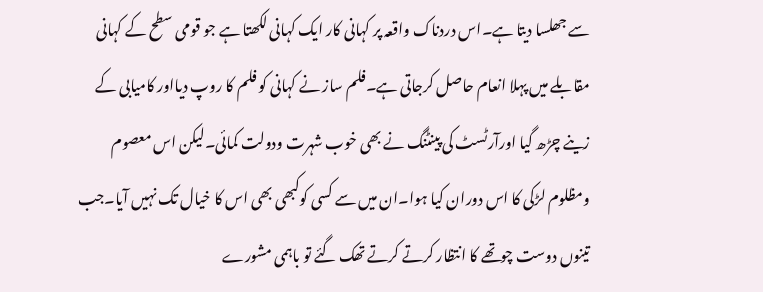سے جھلسا دیتا ہے۔اس دردناک واقعہ پر کہانی کار ایک کہانی لکھتا ہے جو قومی سطح کے کہانی مقابلے میں پہلا انعام حاصل کرجاتی ہے۔فلم ساز نے کہانی کو فلم کا روپ دیااور کامیابی کے زینے چڑھ گیا اورآرٹسٹ کی پینٹنگ نے بھی خوب شہرت ودولت کمائی۔لیکن اس معصوم ومظلوم لڑکی کا اس دوران کیا ہوا۔ان میں سے کسی کوکبھی بھی اس کا خیال تک نہیں آیا۔جب تینوں دوست چوتھے کا انتظار کرتے کرتے تھک گئے تو باہمی مشورے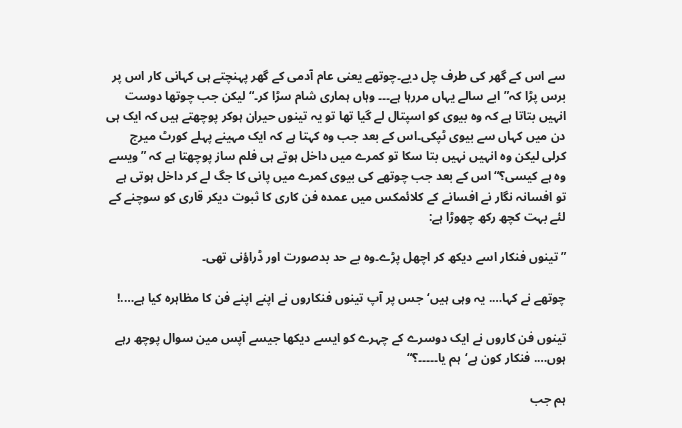سے اس کے گھر کی طرف چل دیے۔چوتھے یعنی عام آدمی کے گھر پہنچتے ہی کہانی کار اس پر برس پڑا کہ”ابے سالے یہاں مررہا ہے۔۔۔ وہاں ہماری شام سڑا کر۔“لیکن جب چوتھا دوست انہیں بتاتا ہے کہ وہ بیوی کو اسپتال لے گیا تھا تو یہ تینوں حیران ہوکر پوچھتے ہیں کہ ایک ہی دن میں کہاں سے بیوی ٹپکی۔اس کے بعد جب وہ کہتا ہے کہ ایک مہینے پہلے کورٹ میرج کرلی لیکن وہ انہیں نہیں بتا سکا تو کمرے میں داخل ہوتے ہی فلم ساز پوچھتا ہے کہ ”ویسے وہ ہے کیسی؟“ اس کے بعد جب چوتھے کی بیوی کمرے میں پانی کا جگ لے کر داخل ہوتی ہے تو افسانہ نگار نے افسانے کے کلائمکس میں عمدہ فن کاری کا ثبوت دیکر قاری کو سوچنے کے لئے بہت کچھ رکھ چھوڑا ہے:

”تینوں فنکار اسے دیکھ کر اچھل پڑے۔وہ بے حد بدصورت اور ڈراؤنی تھی۔

چوتھے نے کہا…. یہ وہی ہیں‘جس پر آپ تینوں فنکاروں نے اپنے اپنے فن کا مظاہرہ کیا ہے….!

تینوں فن کاروں نے ایک دوسرے کے چہرے کو ایسے دیکھا جیسے آپس مین سوال پوچھ رہے ہوں…. فنکار کون ہے‘ہم یا۔۔۔۔۔؟“

ہم جب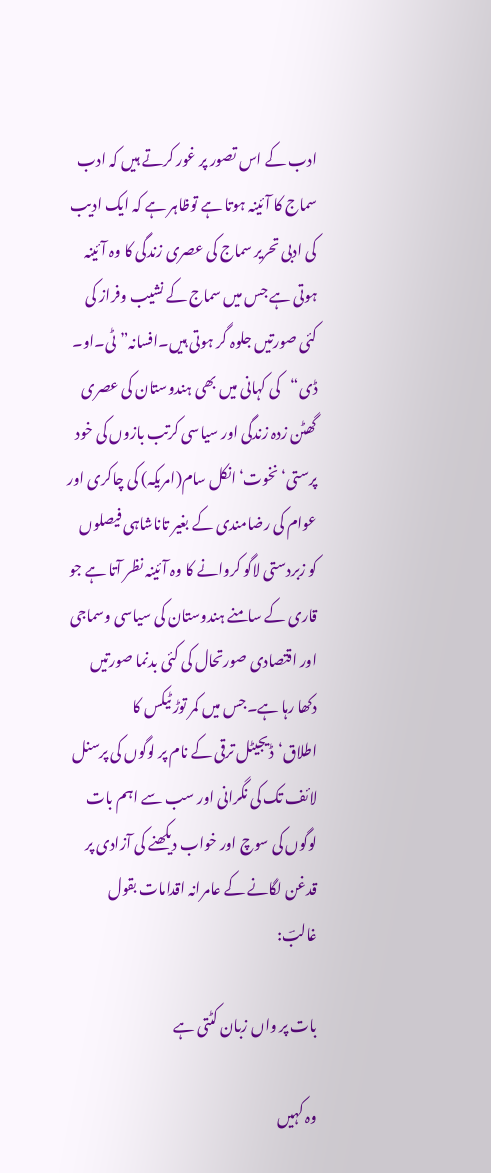ادب کے اس تصور پر غور کرتے ہیں کہ ادب سماج کا آئینہ ہوتا ہے توظاہر ہے کہ ایک ادیب کی ادبی تحریر سماج کی عصری زندگی کا وہ آئینہ ہوتی ہے جس میں سماج کے نشیب وفراز کی کئی صورتیں جلوہ گر ہوتی ہیں۔افسانہ”ٹی۔او۔ ڈی“کی کہانی میں بھی ہندوستان کی عصری گھٹن زدہ زندگی اور سیاسی کرتب بازوں کی خود پرستی‘نخوت‘انکل سام(امریکہ) کی چاکری اور عوام کی رضامندی کے بغیر تاناشاہی فیصلوں کو زبردستی لاگو کروانے کا وہ آئینہ نظر آتا ہے جو قاری کے سامنے ہندوستان کی سیاسی وسماجی اور اقتصادی صورتحال کی کئی بدنما صورتیں دکھا رہا ہے۔جس میں کمر توڑ ٹیکس کا اطلاق‘ڈیجیٹل ترقی کے نام پر لوگوں کی پرسنل لائف تک کی نگرانی اور سب سے اہم بات لوگوں کی سوچ اور خواب دیکھنے کی آزادی پر قدغن لگانے کے عامرانہ اقدامات بقول غالبؔ:

بات پر واں زبان کٹتی ہے

وہ کہیں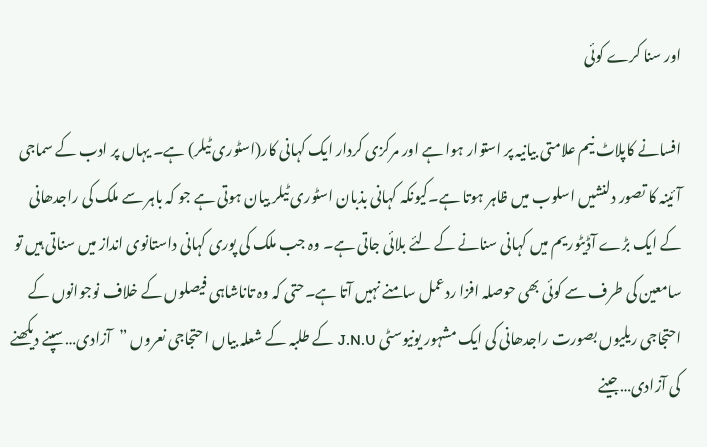اور سنا کرے کوئی

افسانے کاپلاٹ نیم علامتی بیانیہ پر استوار ہوا ہے اور مرکزی کردار ایک کہانی کار(اسٹوری ٹیلر) ہے۔ یہاں پر ادب کے سماجی آئینہ کا تصور دلنشیں اسلوب میں ظاہر ہوتا ہے۔کیونکہ کہانی بذبان اسٹوری ٹیلر بیان ہوتی ہے جو کہ باہر سے ملک کی راجدھانی کے ایک بڑے آڈیٹوریم میں کہانی سنانے کے لئے بلائی جاتی ہے۔ وہ جب ملک کی پوری کہانی داستانوی انداز میں سناتی ہیں تو سامعین کی طرف سے کوئی بھی حوصلہ افزا ردعمل سامنے نہیں آتا ہے۔حتی کہ وہ تاناشاہی فیصلوں کے خلاف نوجوانوں کے احتجاجی ریلیوں بصورت راجدھانی کی ایک مشہور یونیوسٹی J.N.U کے طلبہ کے شعلہ بیاں احتجاجی نعروں ”آزادی…سپنے دیکھنے کی آزادی…جینے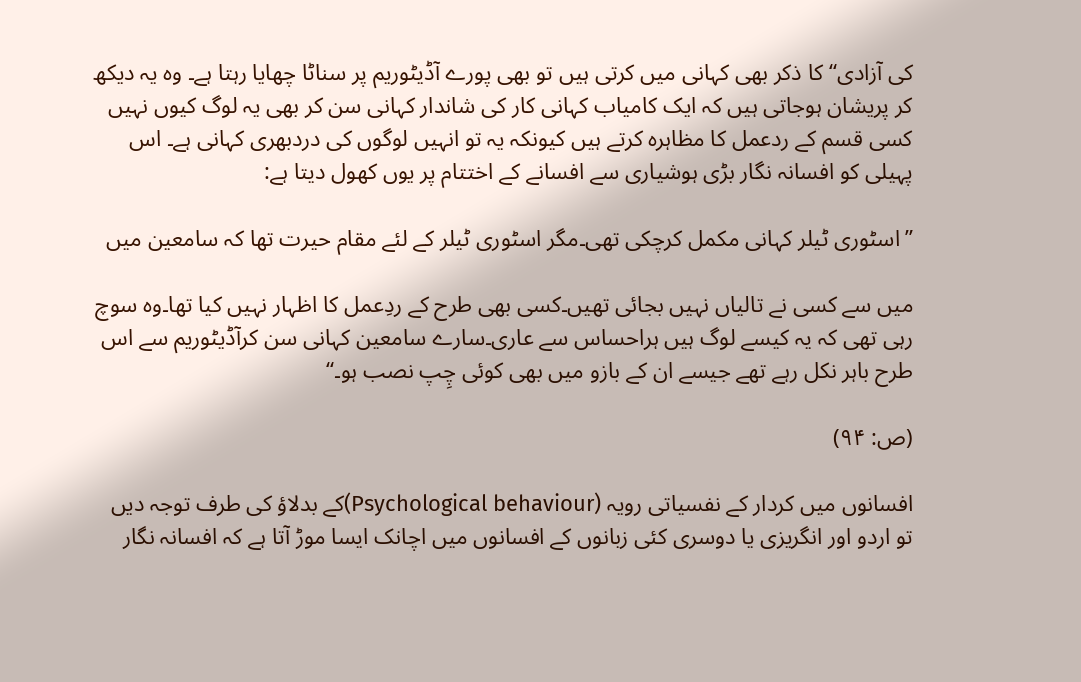کی آزادی“کا ذکر بھی کہانی میں کرتی ہیں تو بھی پورے آڈیٹوریم پر سناٹا چھایا رہتا ہے۔ وہ یہ دیکھ کر پریشان ہوجاتی ہیں کہ ایک کامیاب کہانی کار کی شاندار کہانی سن کر بھی یہ لوگ کیوں نہیں کسی قسم کے ردعمل کا مظاہرہ کرتے ہیں کیونکہ یہ تو انہیں لوگوں کی دردبھری کہانی ہے۔ اس پہیلی کو افسانہ نگار بڑی ہوشیاری سے افسانے کے اختتام پر یوں کھول دیتا ہے:

”اسٹوری ٹیلر کہانی مکمل کرچکی تھی۔مگر اسٹوری ٹیلر کے لئے مقام حیرت تھا کہ سامعین میں

میں سے کسی نے تالیاں نہیں بجائی تھیں۔کسی بھی طرح کے ردِعمل کا اظہار نہیں کیا تھا۔وہ سوچ رہی تھی کہ یہ کیسے لوگ ہیں ہراحساس سے عاری۔سارے سامعین کہانی سن کرآڈیٹوریم سے اس طرح باہر نکل رہے تھے جیسے ان کے بازو میں بھی کوئی چِپ نصب ہو۔“

(ص: ۹۴)

افسانوں میں کردار کے نفسیاتی رویہ (Psychological behaviour)کے بدلاؤ کی طرف توجہ دیں تو اردو اور انگریزی یا دوسری کئی زبانوں کے افسانوں میں اچانک ایسا موڑ آتا ہے کہ افسانہ نگار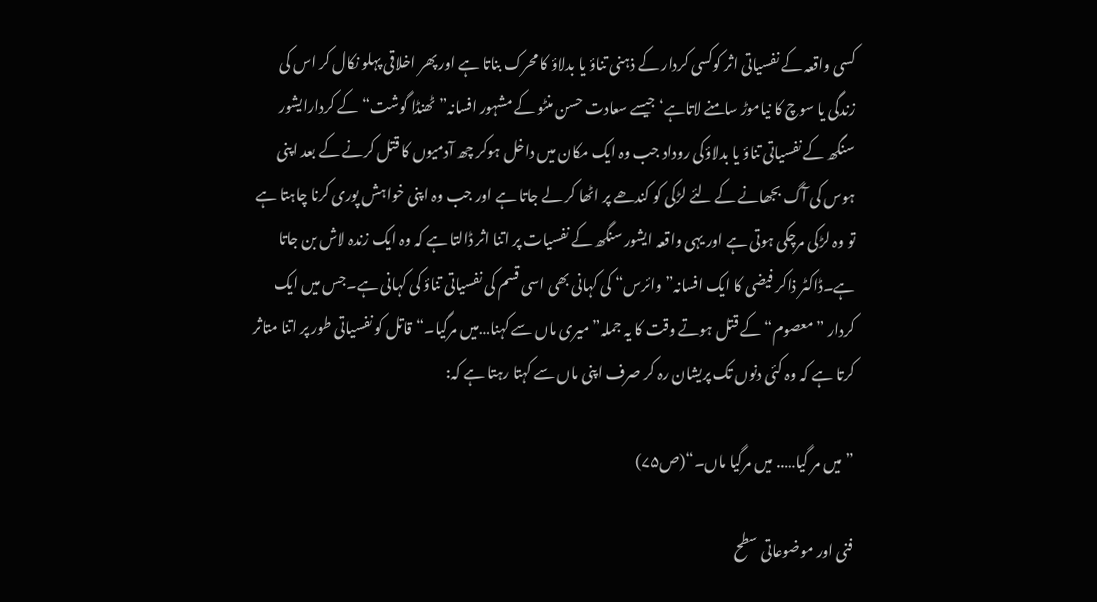کسی واقعہ کے نفسیاتی اثر کوکسی کردار کے ذہنی تناؤ یا بدلاؤ کا محرک بناتا ہے اور پھر اخلاقی پہلو نکال کر اس کی زندگی یا سوچ کا نیاموڑ سامنے لاتاہے‘ جیسے سعادت حسن منٹو کے مشہور افسانہ”ٹھنڈا گوشت“ کے کردارایشور سنگھ کے نفسیاتی تناؤ یا بدلاؤکی روداد جب وہ ایک مکان میں داخل ہوکر چھ آدمیوں کا قتل کرنے کے بعد اپنی ہوس کی آگ بجھانے کے لئے لڑکی کو کندھے پر اٹھا کر لے جاتا ہے اور جب وہ اپنی خواہش پوری کرنا چاہتا ہے تو وہ لڑکی مرچکی ہوتی ہے اور یہی واقعہ ایشور سنگھ کے نفسیات پر اتنا اثر ڈالتا ہے کہ وہ ایک زندہ لاش بن جاتا ہے۔ڈاکٹر ذاکر فیضی کا ایک افسانہ”وائرس“ کی کہانی بھی اسی قسم کی نفسیاتی تناؤ کی کہانی ہے۔جس میں ایک کردار ” معصوم“ کے قتل ہوتے وقت کا یہ جملہ”میری ماں سے کہنا…میں مرگیا۔“قاتل کو نفسیاتی طور پر اتنا متاثر کرتا ہے کہ وہ کئی دنوں تک پریشان رہ کر صرف اپنی ماں سے کہتا رہتا ہے کہ:

”میں مر گیا….. میں مرگیا ماں۔“(ص۷۵)

فنی اور موضوعاتی سطح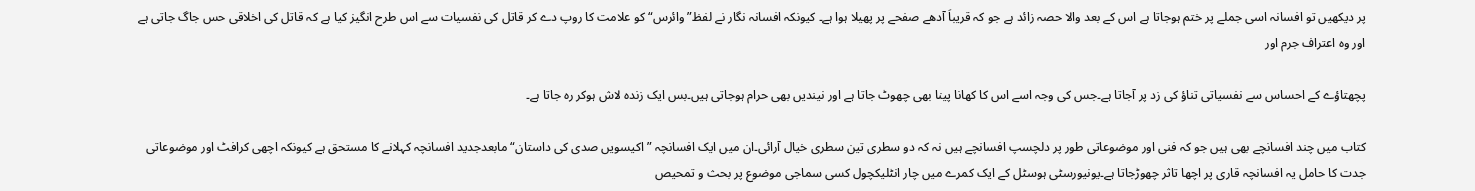پر دیکھیں تو افسانہ اسی جملے پر ختم ہوجاتا ہے اس کے بعد والا حصہ زائد ہے جو کہ قریباَ آدھے صفحے پر پھیلا ہوا ہے۔ کیونکہ افسانہ نگار نے لفظ”وائرس“ کو علامت کا روپ دے کر قاتل کی نفسیات سے اس طرح انگیز کیا ہے کہ قاتل کی اخلاقی حس جاگ جاتی ہے اور وہ اعتراف جرم اور

پچھتاؤے کے احساس سے نفسیاتی تناؤ کی زد پر آجاتا ہے۔جس کی وجہ اسے اس کا کھانا پینا بھی چھوٹ جاتا ہے اور نیندیں بھی حرام ہوجاتی ہیں۔بس ایک زندہ لاش ہوکر رہ جاتا ہے۔

کتاب میں چند افسانچے بھی ہیں جو کہ فنی اور موضوعاتی طور پر دلچسپ افسانچے ہیں نہ کہ دو سطری تین سطری خیال آرائی۔ان میں ایک افسانچہ ”اکیسویں صدی کی داستان“مابعدجدید افسانچہ کہلانے کا مستحق ہے کیونکہ اچھی کرافٹ اور موضوعاتی جدت کا حامل یہ افسانچہ قاری پر اچھا تاثر چھوڑجاتا ہے۔یونیورسٹی ہوسٹل کے ایک کمرے میں چار انٹلیکچول کسی سماجی موضوع پر بحث و تمحیص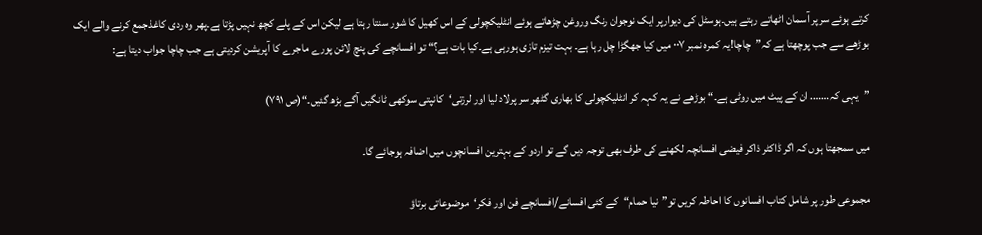کرتے ہوئے سرپر آسمان اٹھاتے رہتے ہیں۔ہوسٹل کی دیوارپر ایک نوجوان رنگ وروغن چڑھاتے ہوئے انٹلیکچولی کے اس کھیل کا شور سنتا رہتا ہے لیکن اس کے پلے کچھ نہیں پڑتا ہے۔پھر وہ ردی کاغذجمع کرنے والے ایک بوڑھے سے جب پوچھتا ہے کہ”چاچا!یہ کمرہ نمبر ۰۰۷ میں کیا جھگڑا چل رہا ہے۔ بہت تیزم تازی ہورہی ہے۔کیا بات ہے؟“ تو افسانچے کی پنچ لائن پورے ماجرے کا آپریشن کردیتی ہے جب چاچا جواب دیتا ہے:

”یہی کہ……. ان کے پیٹ میں روٹی ہے۔“ بوڑھے نے یہ کہہ کر انٹلیکچولی کا بھاری گٹھر سر پرلاد لیا اور لرزتی‘کانپتی سوکھی ٹانگیں آگے بڑھ گئیں۔“(ص ۷۹۱)

میں سمجھتا ہوں کہ اگر ڈاکٹر ذاکر فیضی افسانچہ لکھنے کی طرف بھی توجہ دیں گے تو اردو کے بہترین افسانچوں میں اضافہ ہوجائے گا۔

مجموعی طور پر شامل کتاب افسانوں کا احاطہ کریں تو”نیا حمام“کے کئی افسانے/افسانچے فن اور فکر‘موضوعاتی برتاؤ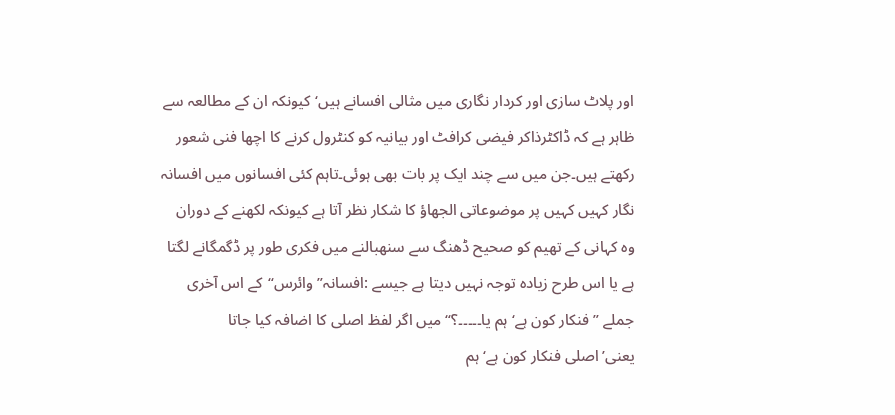اور پلاٹ سازی اور کردار نگاری میں مثالی افسانے ہیں‘کیونکہ ان کے مطالعہ سے ظاہر ہے کہ ڈاکٹرذاکر فیضی کرافٹ اور بیانیہ کو کنٹرول کرنے کا اچھا فنی شعور رکھتے ہیں۔جن میں سے چند ایک پر بات بھی ہوئی۔تاہم کئی افسانوں میں افسانہ نگار کہیں کہیں پر موضوعاتی الجھاؤ کا شکار نظر آتا ہے کیونکہ لکھنے کے دوران وہ کہانی کے تھیم کو صحیح ڈھنگ سے سنھبالنے میں فکری طور پر ڈگمگانے لگتا ہے یا اس طرح زیادہ توجہ نہیں دیتا ہے جیسے :افسانہ”وائرس“کے اس آخری جملے ”فنکار کون ہے‘ہم یا۔۔۔۔۔؟“میں اگر لفظ اصلی کا اضافہ کیا جاتا یعنی’اصلی فنکار کون ہے‘ہم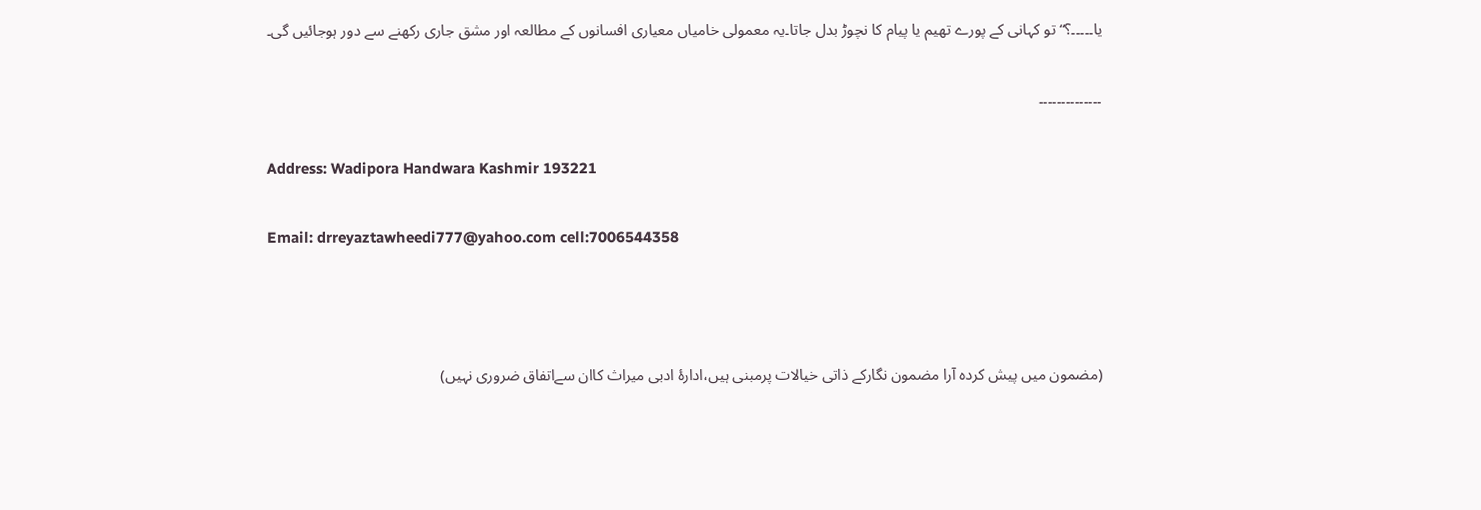یا۔۔۔۔۔؟“ تو کہانی کے پورے تھیم یا پیام کا نچوڑ بدل جاتا۔یہ معمولی خامیاں معیاری افسانوں کے مطالعہ اور مشق جاری رکھنے سے دور ہوجائیں گی۔

۔۔۔۔۔۔۔۔۔۔۔۔۔۔

Address: Wadipora Handwara Kashmir 193221

Email: drreyaztawheedi777@yahoo.com cell:7006544358



(مضمون میں پیش کردہ آرا مضمون نگارکے ذاتی خیالات پرمبنی ہیں،ادارۂ ادبی میراث کاان سےاتفاق ضروری نہیں)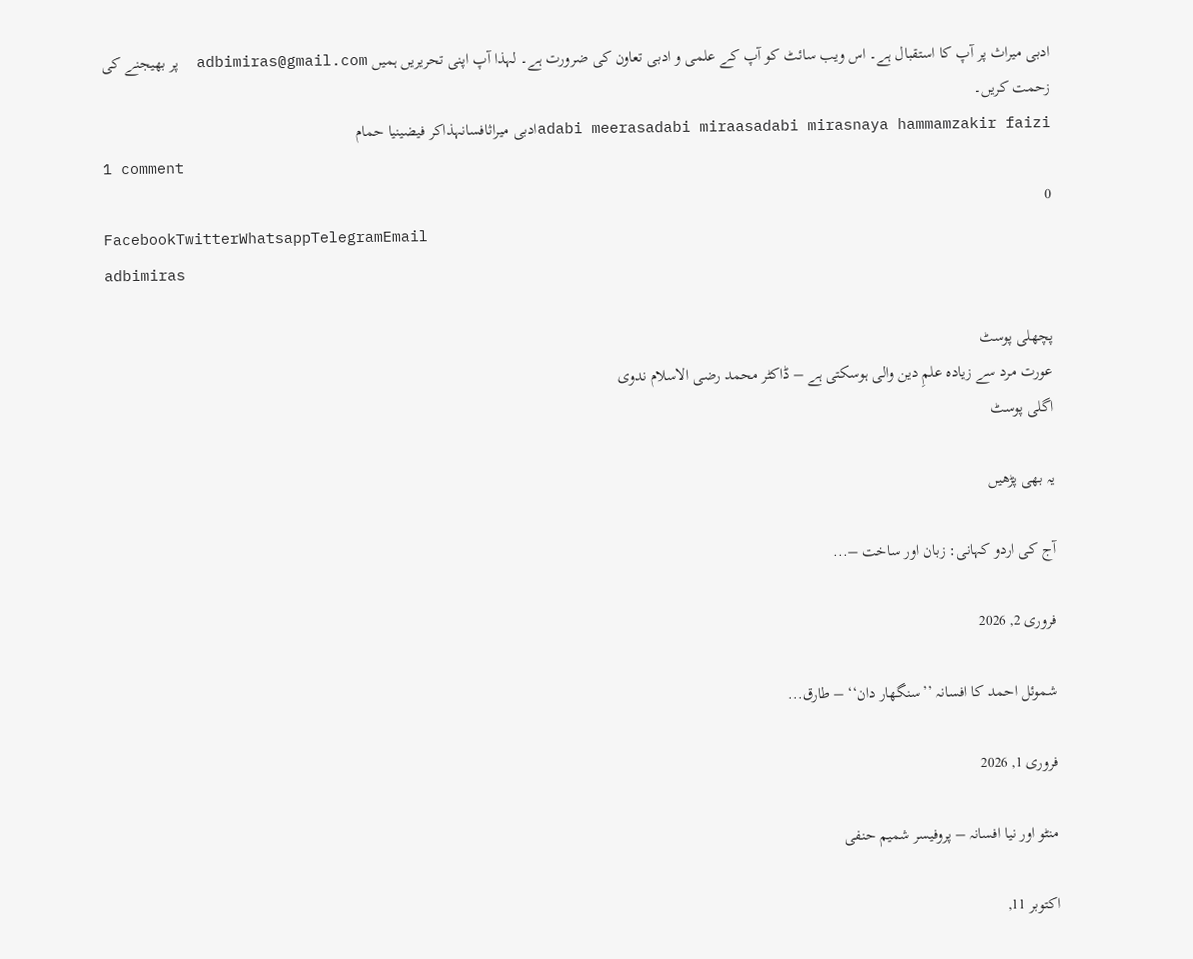ادبی میراث پر آپ کا استقبال ہے۔ اس ویب سائٹ کو آپ کے علمی و ادبی تعاون کی ضرورت ہے۔ لہذا آپ اپنی تحریریں ہمیں adbimiras@gmail.com  پر بھیجنے کی زحمت کریں۔
adabi meerasadabi miraasadabi mirasnaya hammamzakir faiziادبی میراثافسانہذاکر فیضینیا حمام
1 comment
0
FacebookTwitterWhatsappTelegramEmail
adbimiras

پچھلی پوسٹ
عورت مرد سے زیادہ علمِ دین والی ہوسکتی ہے – ڈاکٹر محمد رضی الاسلام ندوی
اگلی پوسٹ

یہ بھی پڑھیں

آج کی اردو کہانی: زبان اور ساخت –...

فروری 2, 2026

شموئل احمد کا افسانہ ’’سنگھار دان‘‘ – طارق...

فروری 1, 2026

منٹو اور نیا افسانہ – پروفیسر شمیم حنفی

اکتوبر 11,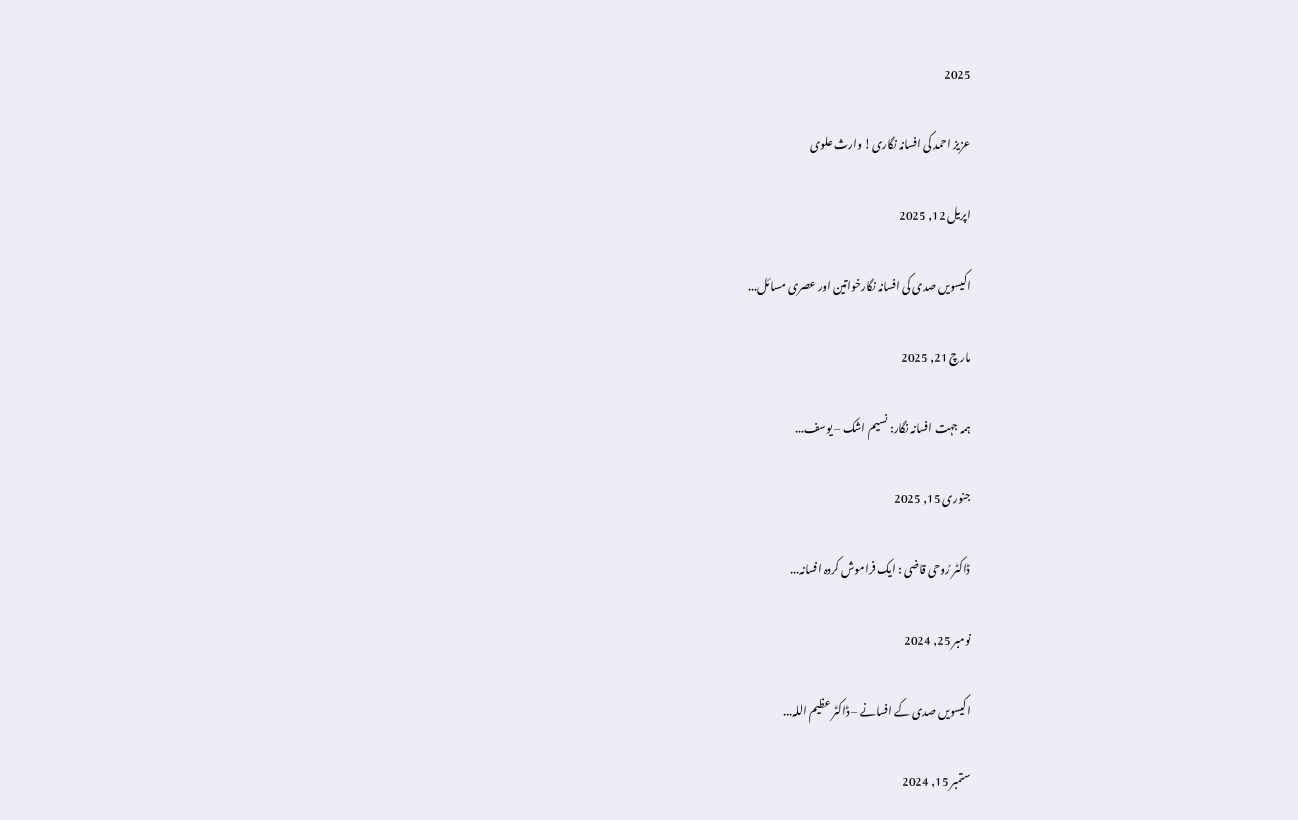2025

عزیز احمد کی افسانہ نگاری! وارث علوی

اپریل 12, 2025

اکیسویں صدی کی افسانہ نگارخواتین اور عصری مسائل...

مارچ 21, 2025

ہمہ جہت افسانہ نگار: نسیم اشک – یوسف...

جنوری 15, 2025

ڈاکٹر رُوحی قاضی : ایک فراموش کردہ افسانہ...

نومبر 25, 2024

اکیسویں صدی کے افسانے – ڈاکٹر عظیم اللہ...

ستمبر 15, 2024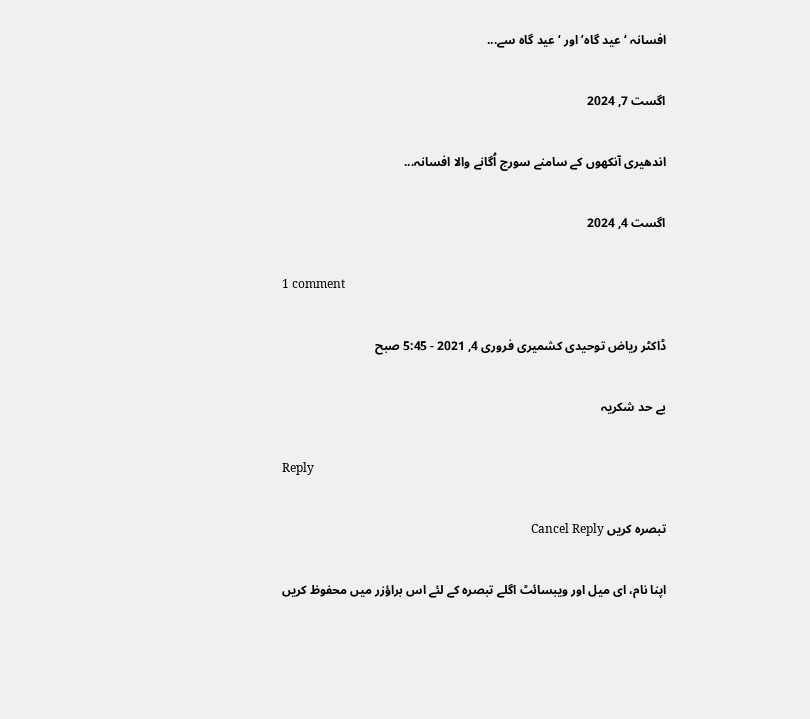افسانہ ‘ عید گاہ’ اور ‘عید گاہ سے...

اگست 7, 2024

اندھیری آنکھوں کے سامنے سورج اُگانے والا افسانہ...

اگست 4, 2024

1 comment

ڈاکٹر ریاض توحیدی کشمیری فروری 4, 2021 - 5:45 صبح

بے حد شکریہ

Reply

تبصرہ کریں Cancel Reply

اپنا نام، ای میل اور ویبسائٹ اگلے تبصرہ کے لئے اس براؤزر میں محفوظ کریں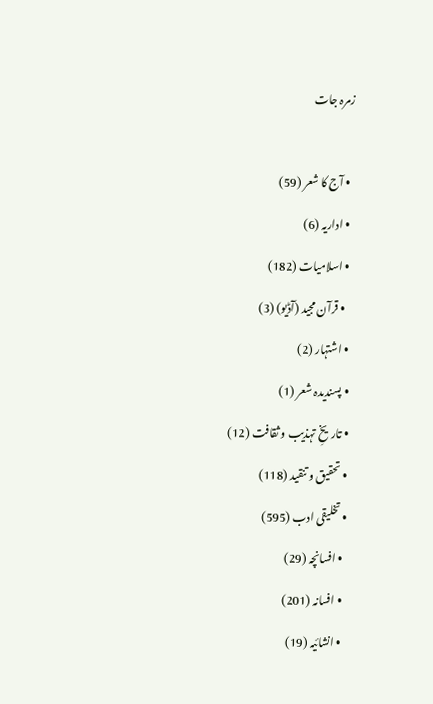زمرہ جات

  • آج کا شعر (59)
  • اداریہ (6)
  • اسلامیات (182)
    • قرآن مجید (آڈیو) (3)
  • اشتہار (2)
  • پسندیدہ شعر (1)
  • تاریخِ تہذیب و ثقافت (12)
  • تحقیق و تنقید (118)
  • تخلیقی ادب (595)
    • افسانچہ (29)
    • افسانہ (201)
    • انشائیہ (19)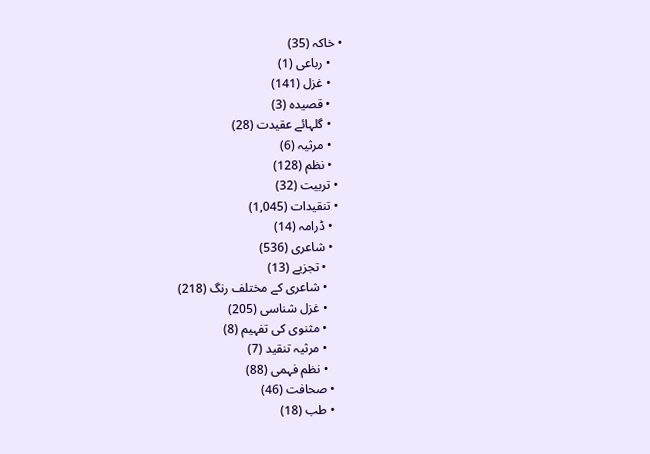• خاکہ (35)
    • رباعی (1)
    • غزل (141)
    • قصیدہ (3)
    • گلہائے عقیدت (28)
    • مرثیہ (6)
    • نظم (128)
  • تربیت (32)
  • تنقیدات (1,045)
    • ڈرامہ (14)
    • شاعری (536)
      • تجزیے (13)
      • شاعری کے مختلف رنگ (218)
      • غزل شناسی (205)
      • مثنوی کی تفہیم (8)
      • مرثیہ تنقید (7)
      • نظم فہمی (88)
    • صحافت (46)
    • طب (18)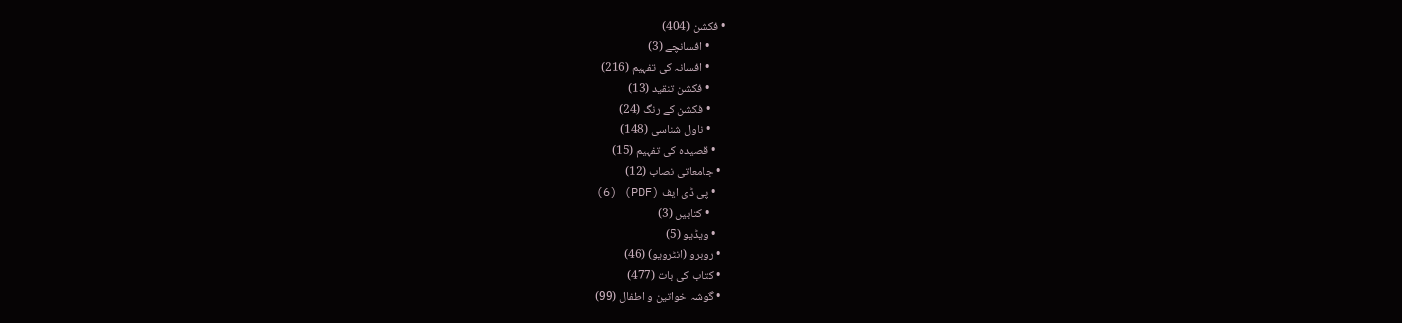• فکشن (404)
      • افسانچے (3)
      • افسانہ کی تفہیم (216)
      • فکشن تنقید (13)
      • فکشن کے رنگ (24)
      • ناول شناسی (148)
    • قصیدہ کی تفہیم (15)
  • جامعاتی نصاب (12)
    • پی ڈی ایف (PDF) (6)
      • کتابیں (3)
    • ویڈیو (5)
  • روبرو (انٹرویو) (46)
  • کتاب کی بات (477)
  • گوشہ خواتین و اطفال (99)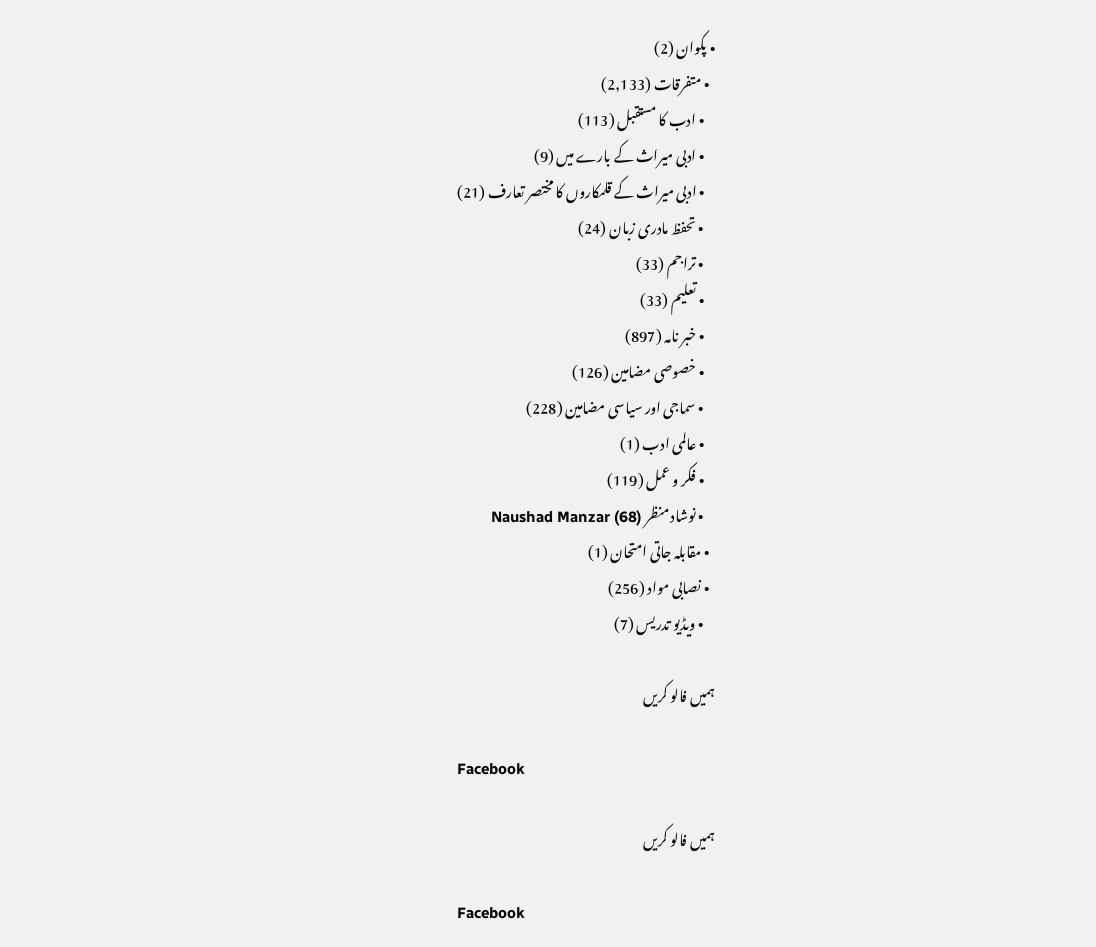• پکوان (2)
  • متفرقات (2,133)
    • ادب کا مستقبل (113)
    • ادبی میراث کے بارے میں (9)
    • ادبی میراث کے قلمکاروں کا مختصر تعارف (21)
    • تحفظ مادری زبان (24)
    • تراجم (33)
    • تعلیم (33)
    • خبر نامہ (897)
    • خصوصی مضامین (126)
    • سماجی اور سیاسی مضامین (228)
    • عالمی ادب (1)
    • فکر و عمل (119)
    • نوشاد منظر Naushad Manzar (68)
  • مقابلہ جاتی امتحان (1)
  • نصابی مواد (256)
    • ویڈیو تدریس (7)

ہمیں فالو کریں

Facebook

ہمیں فالو کریں

Facebook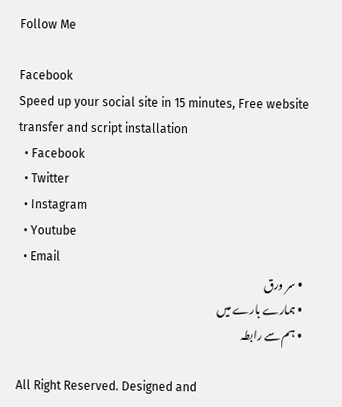Follow Me

Facebook
Speed up your social site in 15 minutes, Free website transfer and script installation
  • Facebook
  • Twitter
  • Instagram
  • Youtube
  • Email
  • سر ورق
  • ہمارے بارے میں
  • ہم سے رابطہ

All Right Reserved. Designed and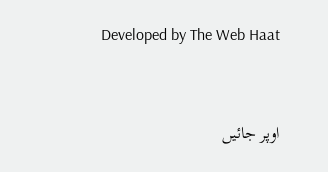Developed by The Web Haat


اوپر جائیں